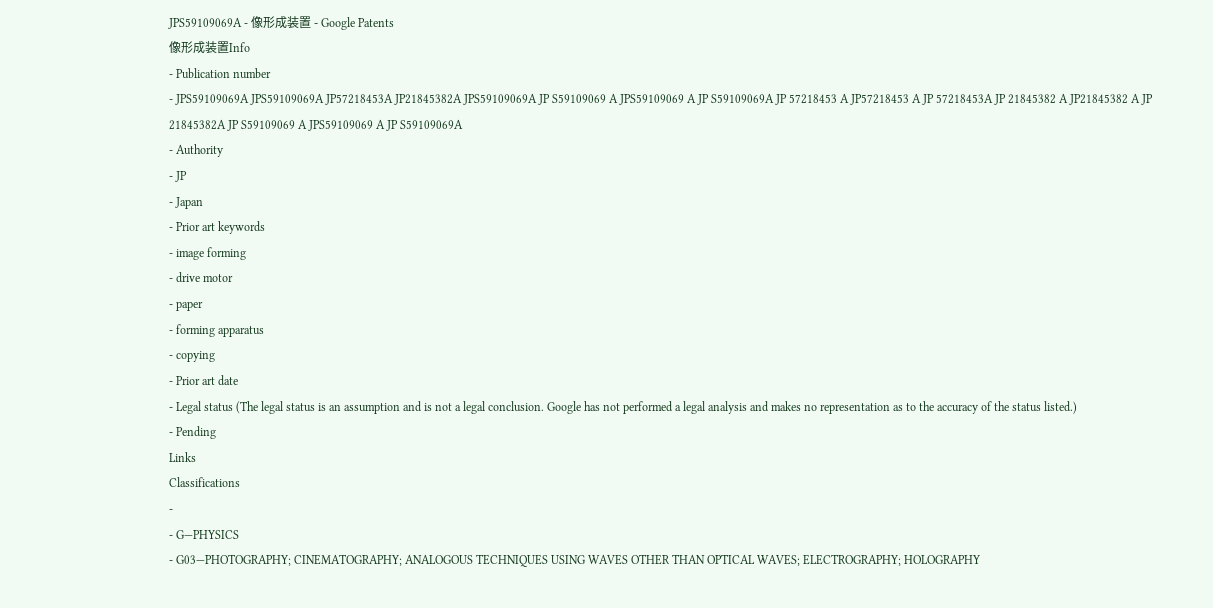JPS59109069A - 像形成装置 - Google Patents
像形成装置Info
- Publication number
- JPS59109069A JPS59109069A JP57218453A JP21845382A JPS59109069A JP S59109069 A JPS59109069 A JP S59109069A JP 57218453 A JP57218453 A JP 57218453A JP 21845382 A JP21845382 A JP 21845382A JP S59109069 A JPS59109069 A JP S59109069A
- Authority
- JP
- Japan
- Prior art keywords
- image forming
- drive motor
- paper
- forming apparatus
- copying
- Prior art date
- Legal status (The legal status is an assumption and is not a legal conclusion. Google has not performed a legal analysis and makes no representation as to the accuracy of the status listed.)
- Pending
Links
Classifications
-
- G—PHYSICS
- G03—PHOTOGRAPHY; CINEMATOGRAPHY; ANALOGOUS TECHNIQUES USING WAVES OTHER THAN OPTICAL WAVES; ELECTROGRAPHY; HOLOGRAPHY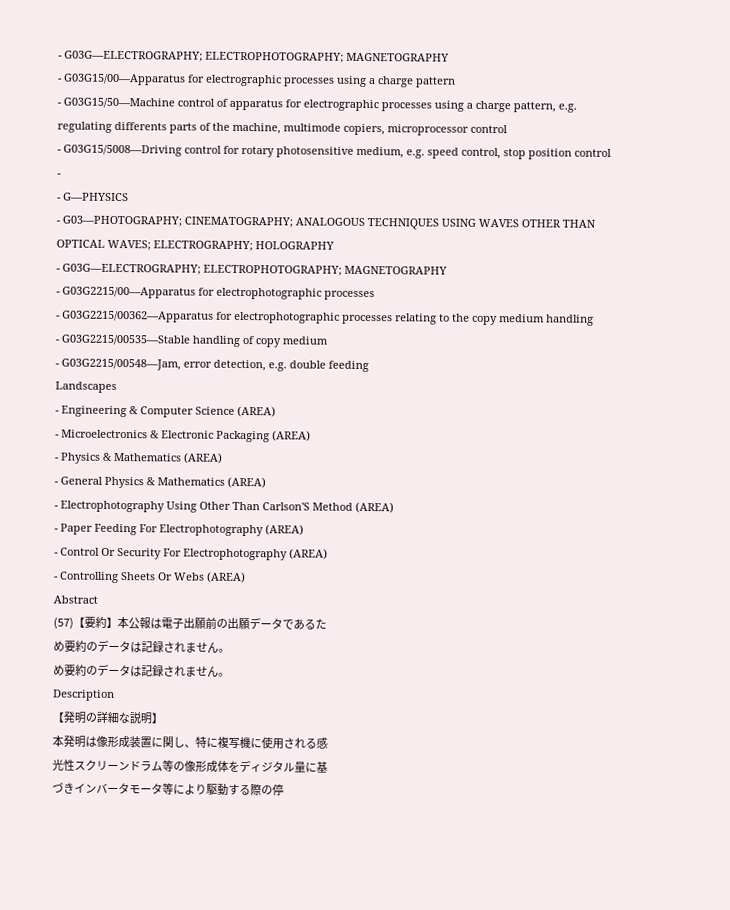- G03G—ELECTROGRAPHY; ELECTROPHOTOGRAPHY; MAGNETOGRAPHY
- G03G15/00—Apparatus for electrographic processes using a charge pattern
- G03G15/50—Machine control of apparatus for electrographic processes using a charge pattern, e.g. regulating differents parts of the machine, multimode copiers, microprocessor control
- G03G15/5008—Driving control for rotary photosensitive medium, e.g. speed control, stop position control
-
- G—PHYSICS
- G03—PHOTOGRAPHY; CINEMATOGRAPHY; ANALOGOUS TECHNIQUES USING WAVES OTHER THAN OPTICAL WAVES; ELECTROGRAPHY; HOLOGRAPHY
- G03G—ELECTROGRAPHY; ELECTROPHOTOGRAPHY; MAGNETOGRAPHY
- G03G2215/00—Apparatus for electrophotographic processes
- G03G2215/00362—Apparatus for electrophotographic processes relating to the copy medium handling
- G03G2215/00535—Stable handling of copy medium
- G03G2215/00548—Jam, error detection, e.g. double feeding
Landscapes
- Engineering & Computer Science (AREA)
- Microelectronics & Electronic Packaging (AREA)
- Physics & Mathematics (AREA)
- General Physics & Mathematics (AREA)
- Electrophotography Using Other Than Carlson'S Method (AREA)
- Paper Feeding For Electrophotography (AREA)
- Control Or Security For Electrophotography (AREA)
- Controlling Sheets Or Webs (AREA)
Abstract
(57)【要約】本公報は電子出願前の出願データであるた
め要約のデータは記録されません。
め要約のデータは記録されません。
Description
【発明の詳細な説明】
本発明は像形成装置に関し、特に複写機に使用される感
光性スクリーンドラム等の像形成体をディジタル量に基
づきインバータモータ等により駆動する際の停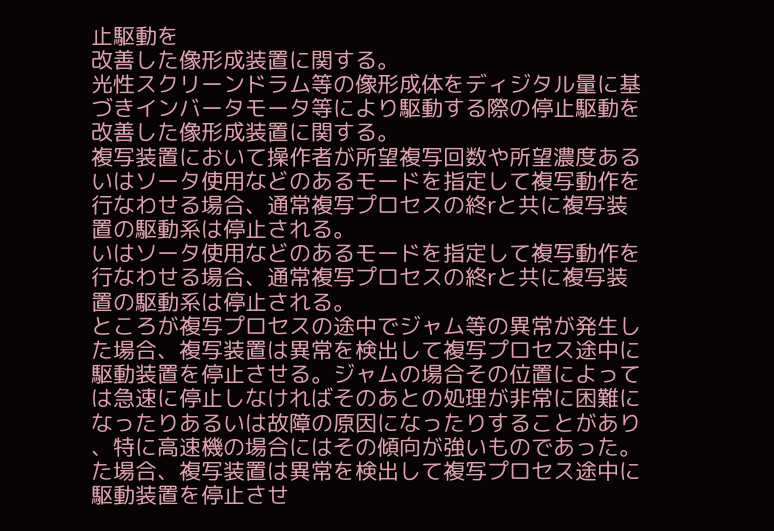止駆動を
改善した像形成装置に関する。
光性スクリーンドラム等の像形成体をディジタル量に基
づきインバータモータ等により駆動する際の停止駆動を
改善した像形成装置に関する。
複写装置において操作者が所望複写回数や所望濃度ある
いはソータ使用などのあるモードを指定して複写動作を
行なわせる場合、通常複写プロセスの終rと共に複写装
置の駆動系は停止される。
いはソータ使用などのあるモードを指定して複写動作を
行なわせる場合、通常複写プロセスの終rと共に複写装
置の駆動系は停止される。
ところが複写プロセスの途中でジャム等の異常が発生し
た場合、複写装置は異常を検出して複写プロセス途中に
駆動装置を停止させる。ジャムの場合その位置によって
は急速に停止しなければそのあとの処理が非常に困難に
なったりあるいは故障の原因になったりすることがあり
、特に高速機の場合にはその傾向が強いものであった。
た場合、複写装置は異常を検出して複写プロセス途中に
駆動装置を停止させ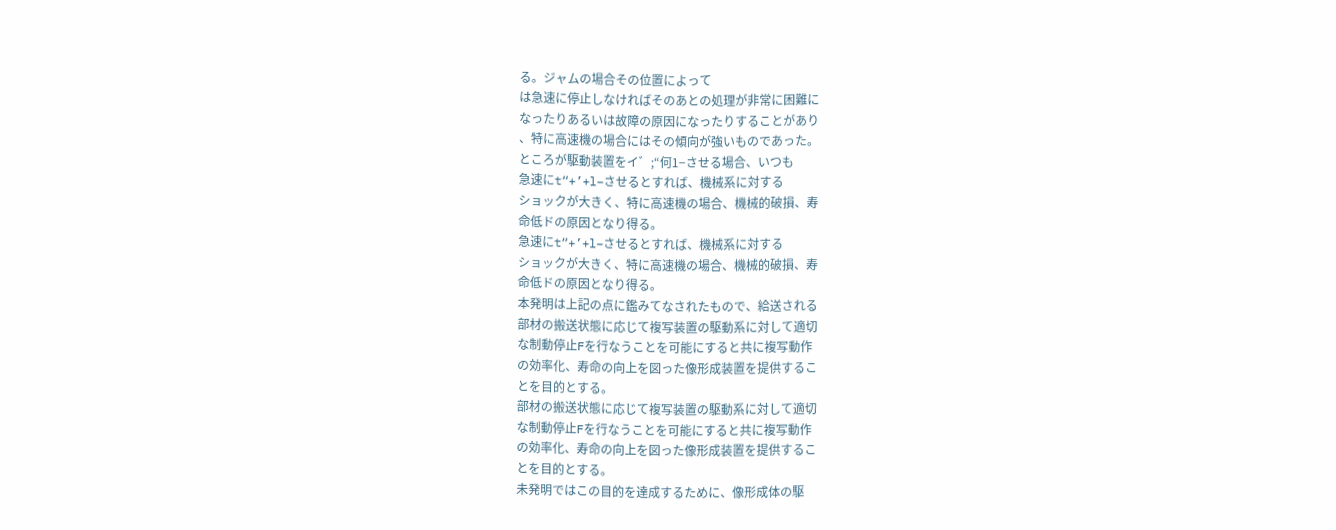る。ジャムの場合その位置によって
は急速に停止しなければそのあとの処理が非常に困難に
なったりあるいは故障の原因になったりすることがあり
、特に高速機の場合にはその傾向が強いものであった。
ところが駆動装置をイ゛;“何1−させる場合、いつも
急速にt“+’+l−させるとすれば、機械系に対する
ショックが大きく、特に高速機の場合、機械的破損、寿
命低ドの原因となり得る。
急速にt“+’+l−させるとすれば、機械系に対する
ショックが大きく、特に高速機の場合、機械的破損、寿
命低ドの原因となり得る。
本発明は上記の点に鑑みてなされたもので、給送される
部材の搬送状態に応じて複写装置の駆動系に対して適切
な制動停止Fを行なうことを可能にすると共に複写動作
の効率化、寿命の向上を図った像形成装置を提供するこ
とを目的とする。
部材の搬送状態に応じて複写装置の駆動系に対して適切
な制動停止Fを行なうことを可能にすると共に複写動作
の効率化、寿命の向上を図った像形成装置を提供するこ
とを目的とする。
未発明ではこの目的を達成するために、像形成体の駆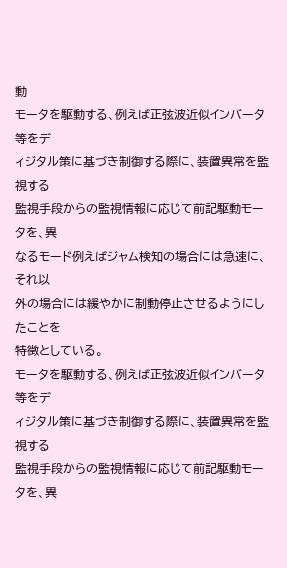動
モータを駆動する、例えば正弦波近似インバータ等をデ
ィジタル策に基づき制御する際に、装置異常を監視する
監視手段からの監視情報に応じて前記駆動モータを、異
なるモード例えばジャム検知の場合には急速に、それ以
外の場合には緩やかに制動停止させるようにしたことを
特徴としている。
モータを駆動する、例えば正弦波近似インバータ等をデ
ィジタル策に基づき制御する際に、装置異常を監視する
監視手段からの監視情報に応じて前記駆動モータを、異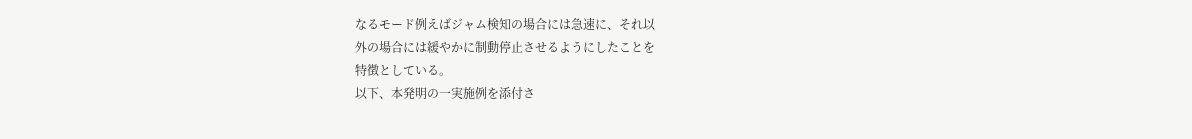なるモード例えばジャム検知の場合には急速に、それ以
外の場合には緩やかに制動停止させるようにしたことを
特徴としている。
以下、本発明の一実施例を添付さ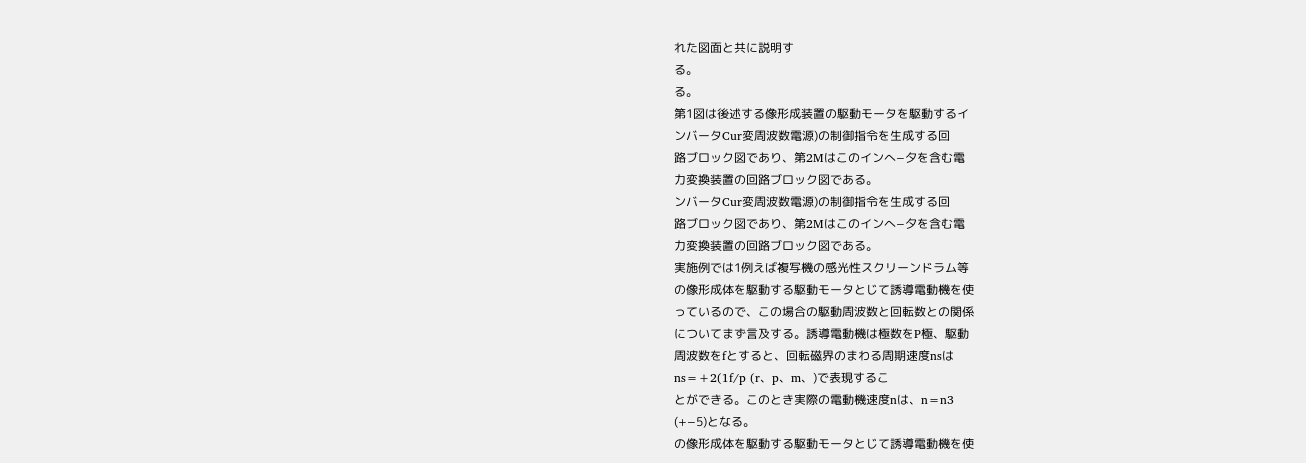れた図面と共に説明す
る。
る。
第1図は後述する像形成装置の駆動モータを駆動するイ
ンバータCur変周波数電源)の制御指令を生成する回
路ブロック図であり、第2Mはこのインへ−夕を含む電
力変換装置の回路ブロック図である。
ンバータCur変周波数電源)の制御指令を生成する回
路ブロック図であり、第2Mはこのインへ−夕を含む電
力変換装置の回路ブロック図である。
実施例では1例えば複写機の感光性スクリーンドラム等
の像形成体を駆動する駆動モータとじて誘導電動機を使
っているので、この場合の駆動周波数と回転数との関係
についてまず言及する。誘導電動機は極数をP極、駆動
周波数をfとすると、回転磁界のまわる周期速度nsは
ns=+2(1f/p (r、p、m、)で表現するこ
とができる。このとき実際の電動機速度nは、n=n3
(+−5)となる。
の像形成体を駆動する駆動モータとじて誘導電動機を使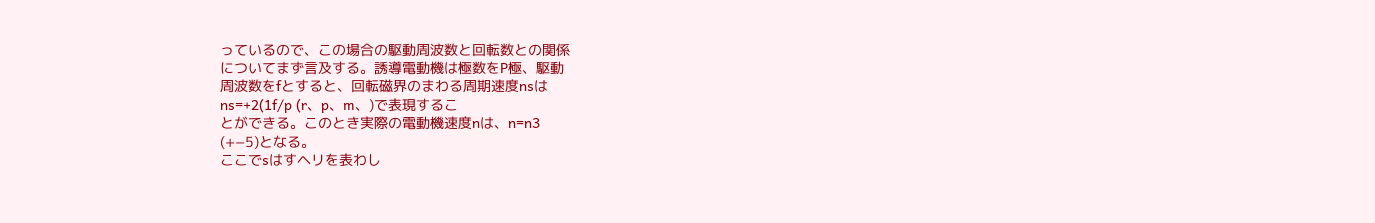っているので、この場合の駆動周波数と回転数との関係
についてまず言及する。誘導電動機は極数をP極、駆動
周波数をfとすると、回転磁界のまわる周期速度nsは
ns=+2(1f/p (r、p、m、)で表現するこ
とができる。このとき実際の電動機速度nは、n=n3
(+−5)となる。
ここでsはすヘリを表わし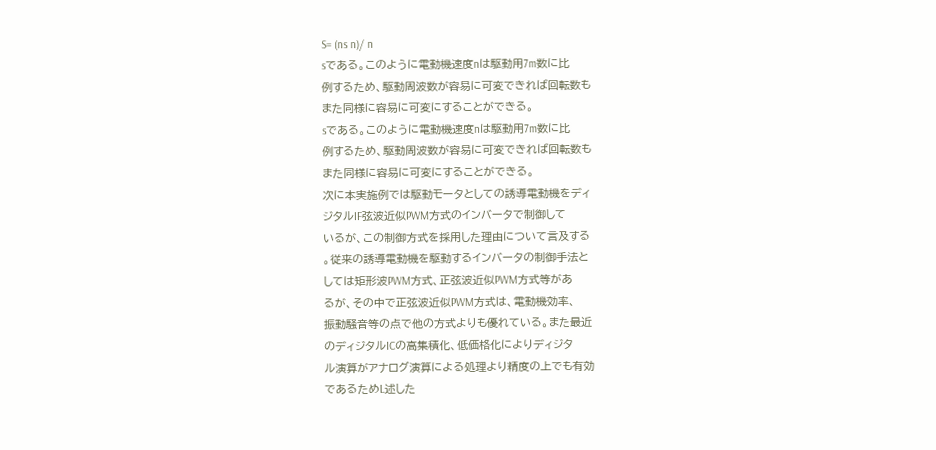S= (ns n)/ n
sである。このように電動機速度nは駆動用7m数に比
例するため、駆動周波数が容易に可変できれば回転数も
また同様に容易に可変にすることができる。
sである。このように電動機速度nは駆動用7m数に比
例するため、駆動周波数が容易に可変できれば回転数も
また同様に容易に可変にすることができる。
次に本実施例では駆動モータとしての誘導電動機をディ
ジタルIF弦波近似PWM方式のインバータで制御して
いるが、この制御方式を採用した理由について言及する
。従来の誘導電動機を駆動するインバータの制御手法と
しては矩形波PWM方式、正弦波近似PWM方式等があ
るが、その中で正弦波近似PWM方式は、電動機効率、
振動騒音等の点で他の方式よりも優れている。また最近
のディジタルICの高集積化、低価格化によりディジタ
ル演算がアナログ演算による処理より精度の上でも有効
であるためL述した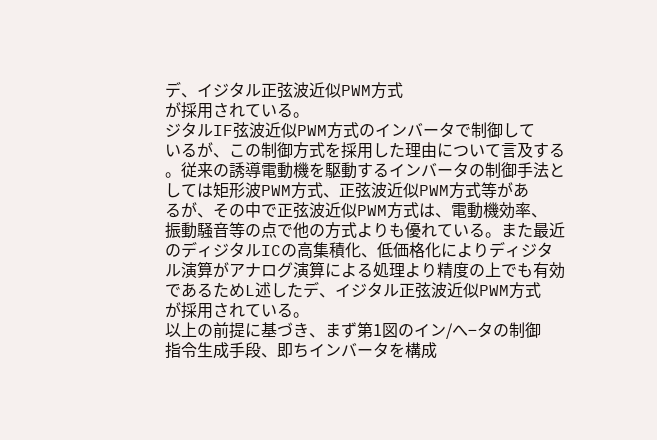デ、イジタル正弦波近似PWM方式
が採用されている。
ジタルIF弦波近似PWM方式のインバータで制御して
いるが、この制御方式を採用した理由について言及する
。従来の誘導電動機を駆動するインバータの制御手法と
しては矩形波PWM方式、正弦波近似PWM方式等があ
るが、その中で正弦波近似PWM方式は、電動機効率、
振動騒音等の点で他の方式よりも優れている。また最近
のディジタルICの高集積化、低価格化によりディジタ
ル演算がアナログ演算による処理より精度の上でも有効
であるためL述したデ、イジタル正弦波近似PWM方式
が採用されている。
以上の前提に基づき、まず第1図のイン/へ−タの制御
指令生成手段、即ちインバータを構成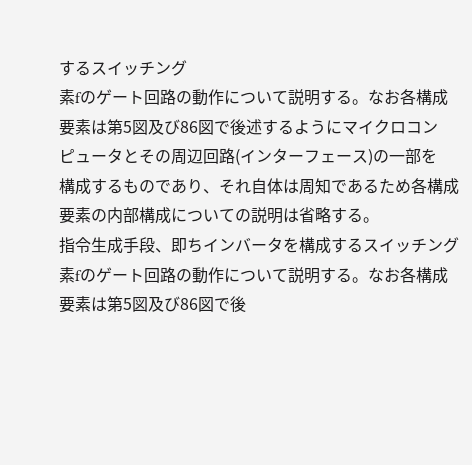するスイッチング
素fのゲート回路の動作について説明する。なお各構成
要素は第5図及び86図で後述するようにマイクロコン
ピュータとその周辺回路(インターフェース)の一部を
構成するものであり、それ自体は周知であるため各構成
要素の内部構成についての説明は省略する。
指令生成手段、即ちインバータを構成するスイッチング
素fのゲート回路の動作について説明する。なお各構成
要素は第5図及び86図で後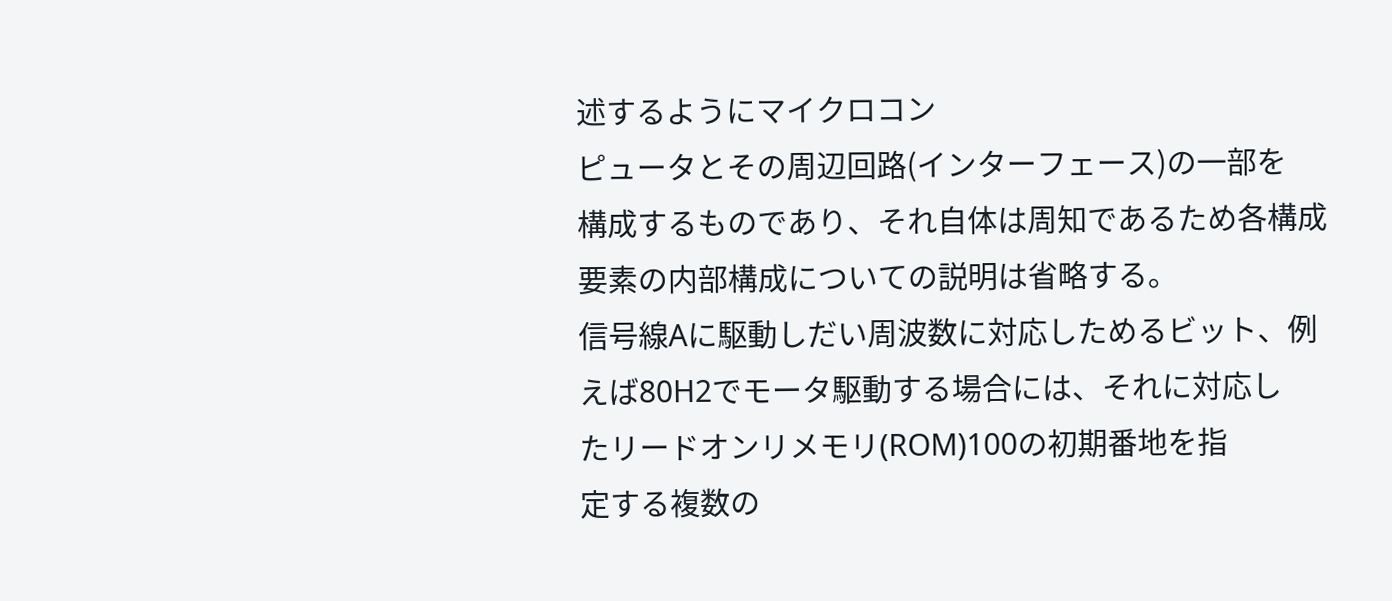述するようにマイクロコン
ピュータとその周辺回路(インターフェース)の一部を
構成するものであり、それ自体は周知であるため各構成
要素の内部構成についての説明は省略する。
信号線Aに駆動しだい周波数に対応しためるビット、例
えば80H2でモータ駆動する場合には、それに対応し
たリードオンリメモリ(ROM)100の初期番地を指
定する複数の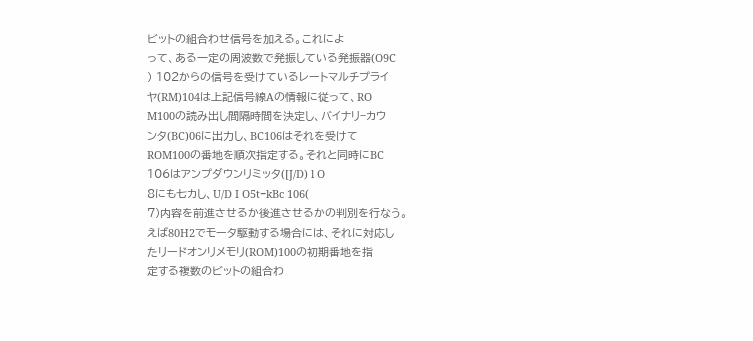ビットの組合わせ信号を加える。これによ
って、ある一定の周波数で発振している発振器(O9C
) 102からの信号を受けているレートマルチプライ
ヤ(RM)104は上記信号線Aの情報に従って、RO
M100の読み出し間隔時間を決定し、バイナリ−カウ
ンタ(BC)06に出力し、BC106はそれを受けて
ROM100の番地を順次指定する。それと同時にBC
106はアンプダウンリミッタ([J/D) l O
8にも七カし、U/D I O5t−kBc 106(
7)内容を前進させるか後進させるかの判別を行なう。
えば80H2でモータ駆動する場合には、それに対応し
たリードオンリメモリ(ROM)100の初期番地を指
定する複数のビットの組合わ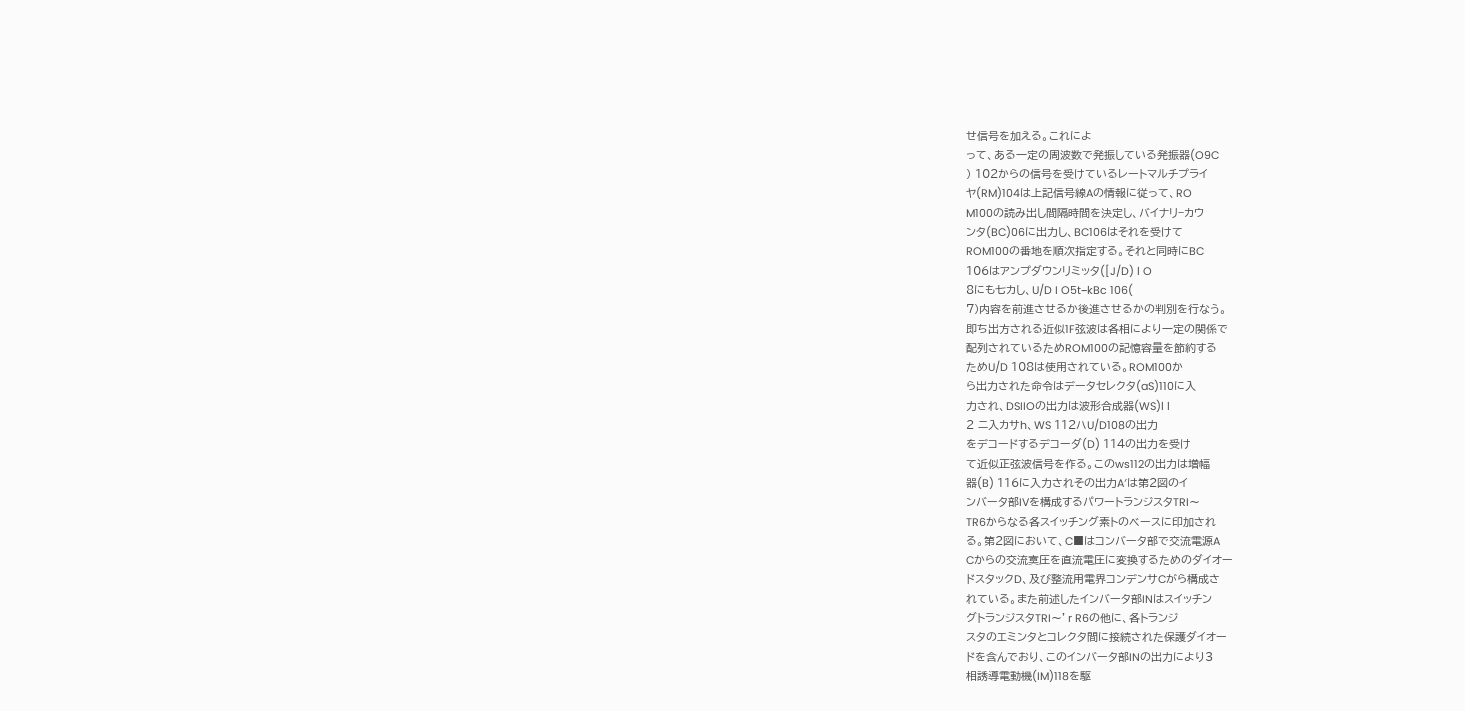せ信号を加える。これによ
って、ある一定の周波数で発振している発振器(O9C
) 102からの信号を受けているレートマルチプライ
ヤ(RM)104は上記信号線Aの情報に従って、RO
M100の読み出し間隔時間を決定し、バイナリ−カウ
ンタ(BC)06に出力し、BC106はそれを受けて
ROM100の番地を順次指定する。それと同時にBC
106はアンプダウンリミッタ([J/D) l O
8にも七カし、U/D I O5t−kBc 106(
7)内容を前進させるか後進させるかの判別を行なう。
即ち出方される近似1F弦波は各相により一定の関係で
配列されているためROM100の記憶容量を節約する
ためU/D 108は使用されている。ROM100か
ら出力された命令はデータセレクタ(aS)110に入
力され、DSIIOの出力は波形合成器(WS)l l
2 ニ入カサh、WS 112ハU/D108の出力
をデコードするデコーダ(D) 114の出力を受け
て近似正弦波信号を作る。このws112の出力は増幅
器(B) 116に入力されその出力A′は第2図のイ
ンバータ部IVを構成するパワートランジスタTRI〜
TR6からなる各スイッチング素トのベースに印加され
る。第2図において、C■はコンバータ部で交流電源A
Cからの交流寞圧を直流電圧に変換するためのダイオー
ドスタックD、及び整流用電界コンデンサCがら構成さ
れている。また前述したインバータ部INはスイッチン
グトランジスタTRI〜’r R6の他に、各トランジ
スタのエミンタとコレクタ間に接続された保護ダイオー
ドを含んでおり、このインバータ部INの出力により3
相誘導電動機(IM)118を駆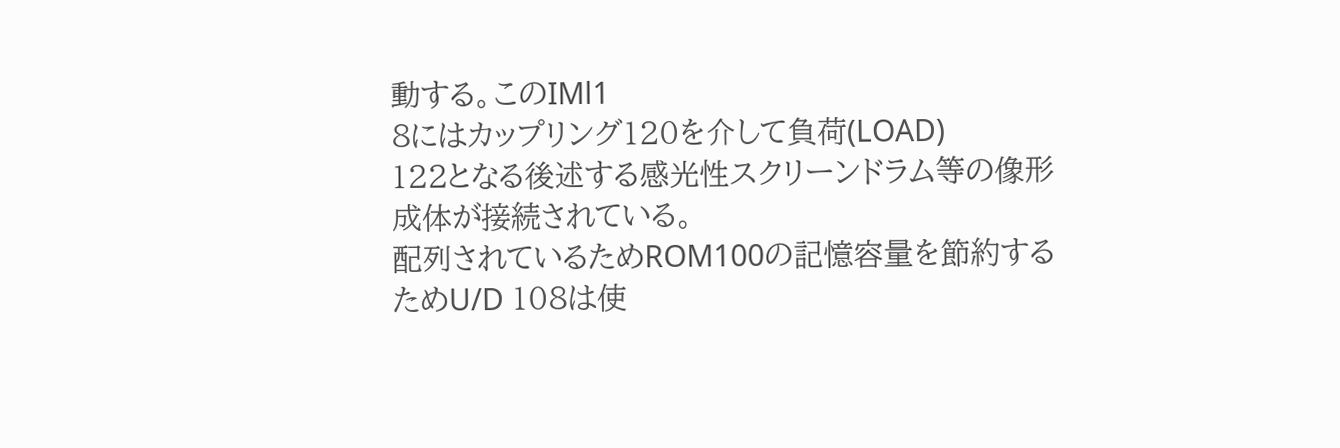動する。このIMl1
8にはカップリング120を介して負荷(LOAD)
122となる後述する感光性スクリーンドラム等の像形
成体が接続されている。
配列されているためROM100の記憶容量を節約する
ためU/D 108は使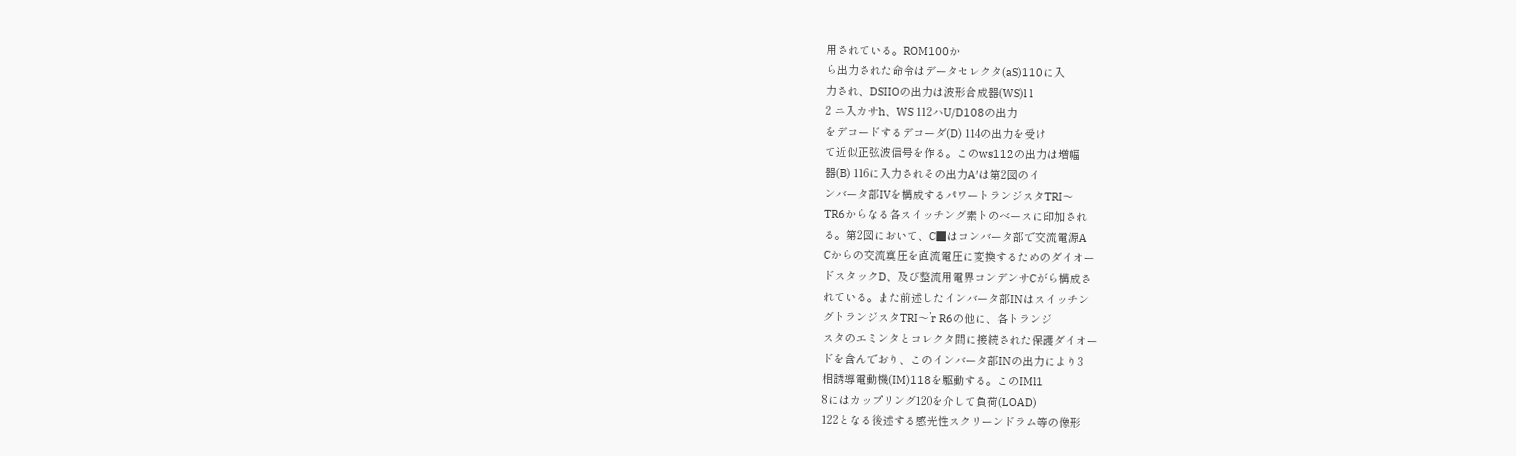用されている。ROM100か
ら出力された命令はデータセレクタ(aS)110に入
力され、DSIIOの出力は波形合成器(WS)l l
2 ニ入カサh、WS 112ハU/D108の出力
をデコードするデコーダ(D) 114の出力を受け
て近似正弦波信号を作る。このws112の出力は増幅
器(B) 116に入力されその出力A′は第2図のイ
ンバータ部IVを構成するパワートランジスタTRI〜
TR6からなる各スイッチング素トのベースに印加され
る。第2図において、C■はコンバータ部で交流電源A
Cからの交流寞圧を直流電圧に変換するためのダイオー
ドスタックD、及び整流用電界コンデンサCがら構成さ
れている。また前述したインバータ部INはスイッチン
グトランジスタTRI〜’r R6の他に、各トランジ
スタのエミンタとコレクタ間に接続された保護ダイオー
ドを含んでおり、このインバータ部INの出力により3
相誘導電動機(IM)118を駆動する。このIMl1
8にはカップリング120を介して負荷(LOAD)
122となる後述する感光性スクリーンドラム等の像形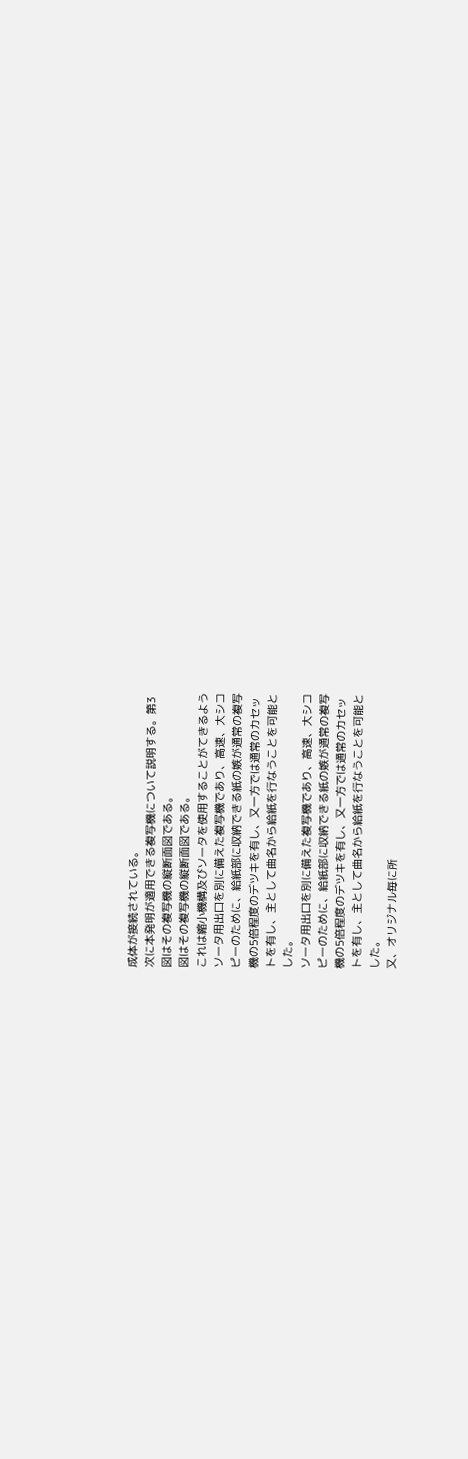成体が接続されている。
次に本発明が適用できる複写機について説明する。第3
図はその複写機の縦断面図である。
図はその複写機の縦断面図である。
これは縮小機構及びソータを使用することがてきるよう
ソータ用出口を別に備えた複写機であり、高速、大シコ
ピーのために、給紙部に収納できる紙の嫉が通常の複写
機の5倍程度のデツキを有し、又一方では通常のカセッ
トを有し、主として曲名から給紙を行なうことを可能と
した。
ソータ用出口を別に備えた複写機であり、高速、大シコ
ピーのために、給紙部に収納できる紙の嫉が通常の複写
機の5倍程度のデツキを有し、又一方では通常のカセッ
トを有し、主として曲名から給紙を行なうことを可能と
した。
又、オリジナル毎に所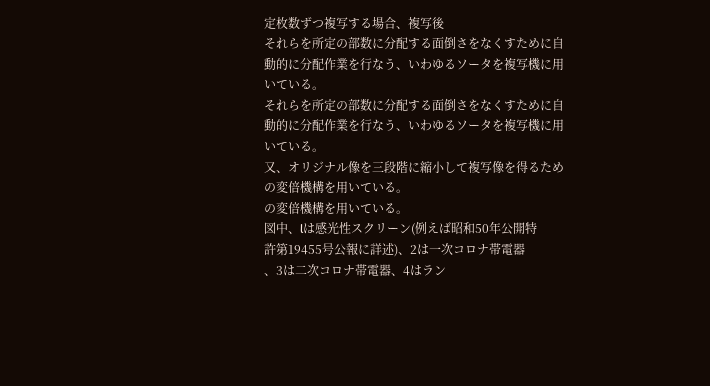定枚数ずつ複写する場合、複写後
それらを所定の部数に分配する面倒さをなくすために自
動的に分配作業を行なう、いわゆるソータを複写機に用
いている。
それらを所定の部数に分配する面倒さをなくすために自
動的に分配作業を行なう、いわゆるソータを複写機に用
いている。
又、オリジナル像を三段階に縮小して複写像を得るため
の変倍機構を用いている。
の変倍機構を用いている。
図中、lは感光性スクリーン(例えば昭和50年公開特
許第19455号公報に詳述)、2は一次コロナ帯電器
、3は二次コロナ帯電器、4はラン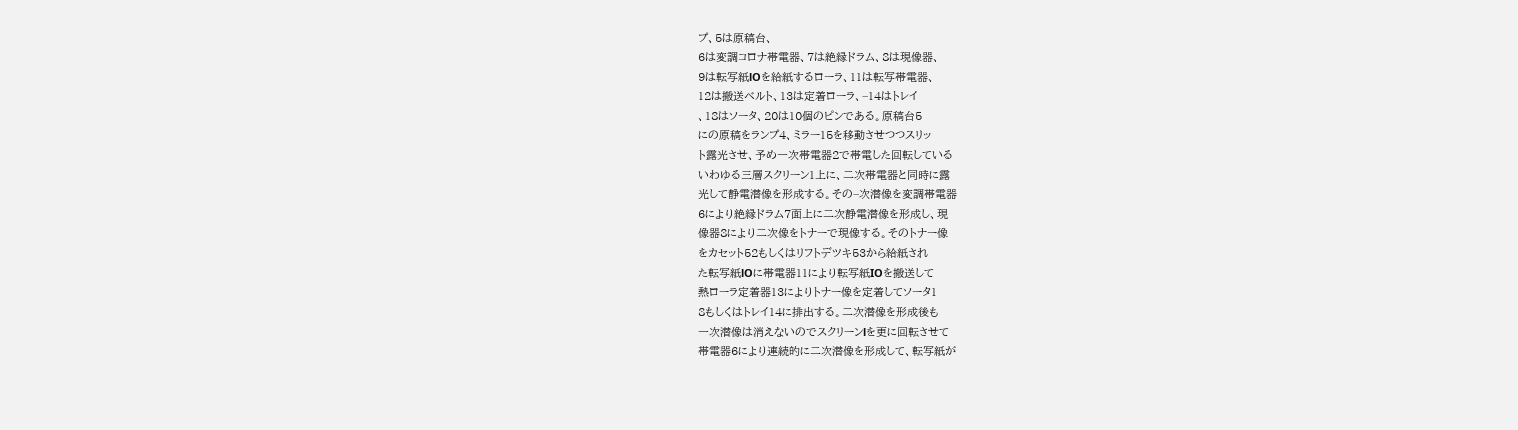プ、5は原稿台、
6は変調コロナ帯電器、7は絶縁ドラム、8は現像器、
9は転写紙lOを給紙するローラ、11は転写帯電器、
12は搬送ベルト、13は定着ローラ、−14はトレイ
、18はソータ、20は10個のピンである。原稿台5
にの原稿をランプ4、ミラー15を移動させつつスリッ
ト露光させ、予め一次帯電器2で帯電した回転している
いわゆる三層スクリーン1上に、二次帯電器と同時に露
光して静電潜像を形成する。その−次潜像を変調帯電器
6により絶縁ドラム7面上に二次静電潜像を形成し、現
像器8により二次像をトナーで現像する。そのトナー像
をカセット52もしくはリフトデツキ53から給紙され
た転写紙lOに帯電器11により転写紙IOを搬送して
熱ローラ定着器13によりトナー像を定着してソータ1
8もしくはトレイ14に排出する。二次潜像を形成後も
一次潜像は消えないのでスクリーンlを更に回転させて
帯電器6により連続的に二次潜像を形成して、転写紙が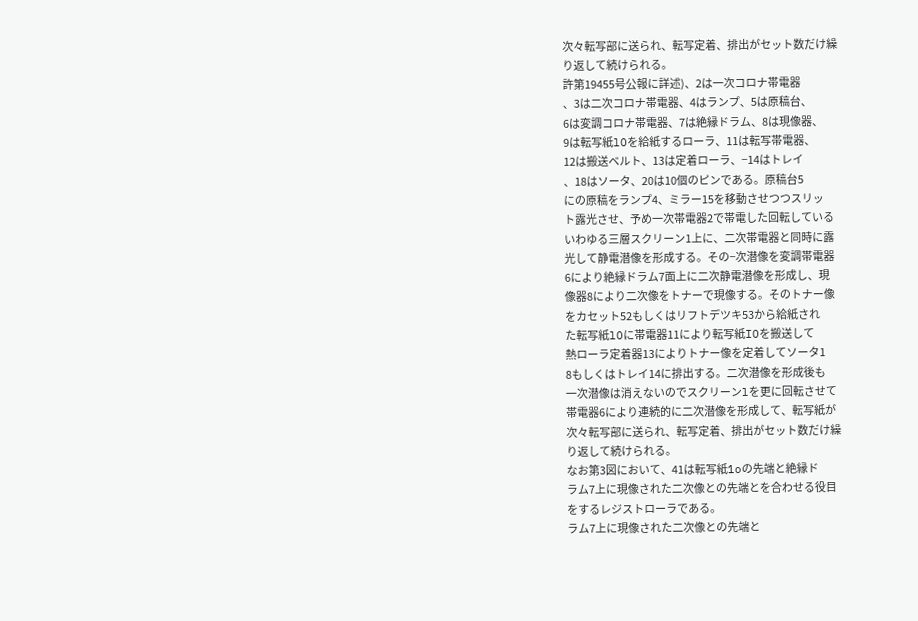次々転写部に送られ、転写定着、排出がセット数だけ繰
り返して続けられる。
許第19455号公報に詳述)、2は一次コロナ帯電器
、3は二次コロナ帯電器、4はランプ、5は原稿台、
6は変調コロナ帯電器、7は絶縁ドラム、8は現像器、
9は転写紙lOを給紙するローラ、11は転写帯電器、
12は搬送ベルト、13は定着ローラ、−14はトレイ
、18はソータ、20は10個のピンである。原稿台5
にの原稿をランプ4、ミラー15を移動させつつスリッ
ト露光させ、予め一次帯電器2で帯電した回転している
いわゆる三層スクリーン1上に、二次帯電器と同時に露
光して静電潜像を形成する。その−次潜像を変調帯電器
6により絶縁ドラム7面上に二次静電潜像を形成し、現
像器8により二次像をトナーで現像する。そのトナー像
をカセット52もしくはリフトデツキ53から給紙され
た転写紙lOに帯電器11により転写紙IOを搬送して
熱ローラ定着器13によりトナー像を定着してソータ1
8もしくはトレイ14に排出する。二次潜像を形成後も
一次潜像は消えないのでスクリーンlを更に回転させて
帯電器6により連続的に二次潜像を形成して、転写紙が
次々転写部に送られ、転写定着、排出がセット数だけ繰
り返して続けられる。
なお第3図において、41は転写紙1oの先端と絶縁ド
ラム7上に現像された二次像との先端とを合わせる役目
をするレジストローラである。
ラム7上に現像された二次像との先端と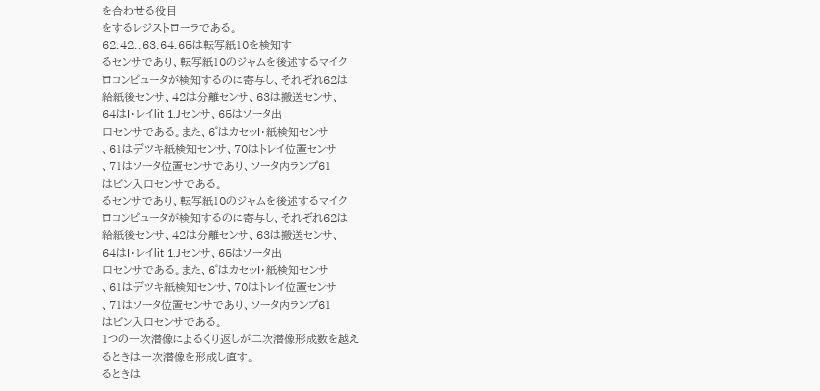を合わせる役目
をするレジストローラである。
62.42..63.64.65は転写紙10を検知す
るセンサであり、転写紙10のジャムを後述するマイク
ロコンピュータが検知するのに寄与し、それぞれ62は
給紙後センサ、42は分離センサ、63は搬送センサ、
64はI・レイlit 1.Jセンサ、65はソータ出
口センサである。また、6゜はカセッI・紙検知センサ
、61はデツキ紙検知センサ、70はトレイ位置センサ
、71はソータ位置センサであり、ソータ内ランプ61
はビン入口センサである。
るセンサであり、転写紙10のジャムを後述するマイク
ロコンピュータが検知するのに寄与し、それぞれ62は
給紙後センサ、42は分離センサ、63は搬送センサ、
64はI・レイlit 1.Jセンサ、65はソータ出
口センサである。また、6゜はカセッI・紙検知センサ
、61はデツキ紙検知センサ、70はトレイ位置センサ
、71はソータ位置センサであり、ソータ内ランプ61
はビン入口センサである。
1つの一次潜像によるくり返しが二次潜像形成数を越え
るときは一次潜像を形成し直す。
るときは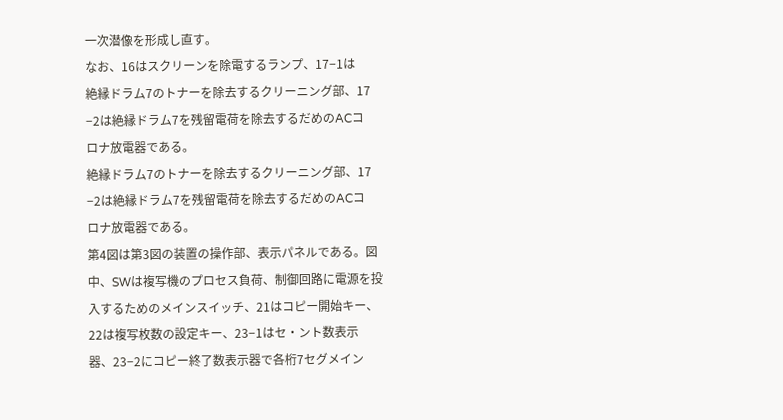一次潜像を形成し直す。
なお、16はスクリーンを除電するランプ、17−1は
絶縁ドラム7のトナーを除去するクリーニング部、17
−2は絶縁ドラム7を残留電荷を除去するだめのACコ
ロナ放電器である。
絶縁ドラム7のトナーを除去するクリーニング部、17
−2は絶縁ドラム7を残留電荷を除去するだめのACコ
ロナ放電器である。
第4図は第3図の装置の操作部、表示パネルである。図
中、SWは複写機のプロセス負荷、制御回路に電源を投
入するためのメインスイッチ、21はコピー開始キー、
22は複写枚数の設定キー、23−1はセ・ント数表示
器、23−2にコピー終了数表示器で各桁7セグメイン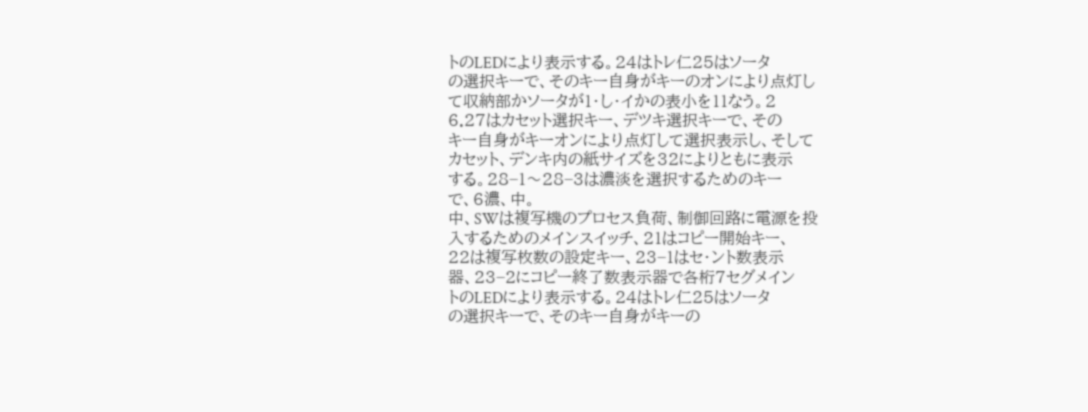トのLEDにより表示する。24はトレ仁25はソータ
の選択キーで、そのキー自身がキーのオンにより点灯し
て収納部かソータが1・し・イかの表小を11なう。2
6.27はカセット選択キー、デツキ選択キーで、その
キー自身がキーオンにより点灯して選択表示し、そして
カセット、デンキ内の紙サイズを32によりともに表示
する。28−1〜28−3は濃淡を選択するためのキー
で、6濃、中。
中、SWは複写機のプロセス負荷、制御回路に電源を投
入するためのメインスイッチ、21はコピー開始キー、
22は複写枚数の設定キー、23−1はセ・ント数表示
器、23−2にコピー終了数表示器で各桁7セグメイン
トのLEDにより表示する。24はトレ仁25はソータ
の選択キーで、そのキー自身がキーの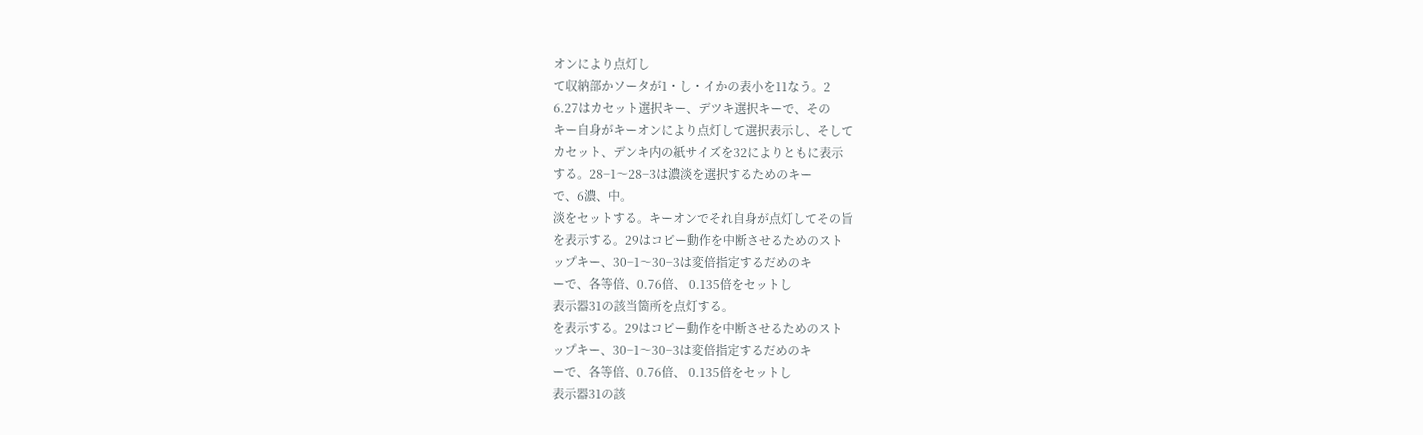オンにより点灯し
て収納部かソータが1・し・イかの表小を11なう。2
6.27はカセット選択キー、デツキ選択キーで、その
キー自身がキーオンにより点灯して選択表示し、そして
カセット、デンキ内の紙サイズを32によりともに表示
する。28−1〜28−3は濃淡を選択するためのキー
で、6濃、中。
淡をセットする。キーオンでそれ自身が点灯してその旨
を表示する。29はコピー動作を中断させるためのスト
ップキー、30−1〜30−3は変倍指定するだめのキ
ーで、各等倍、0.76倍、 0.135倍をセットし
表示器31の該当箇所を点灯する。
を表示する。29はコピー動作を中断させるためのスト
ップキー、30−1〜30−3は変倍指定するだめのキ
ーで、各等倍、0.76倍、 0.135倍をセットし
表示器31の該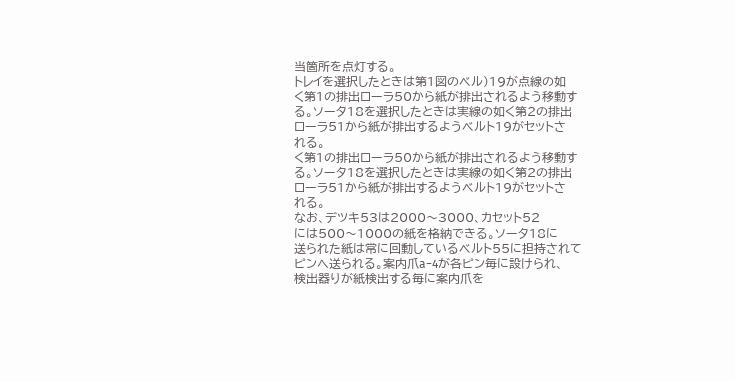当箇所を点灯する。
トレイを選択したときは第1図のベル)19が点線の如
く第1の排出ローラ50から紙が排出されるよう移動す
る。ソータ18を選択したときは実線の如く第2の排出
ローラ51から紙が排出するようベルト19がセットさ
れる。
く第1の排出ローラ50から紙が排出されるよう移動す
る。ソータ18を選択したときは実線の如く第2の排出
ローラ51から紙が排出するようベルト19がセットさ
れる。
なお、デツキ53は2000〜3000、カセット52
には500〜1000の紙を格納できる。ソータ18に
送られた紙は常に回動しているベルト55に担持されて
ピンへ送られる。案内爪a−4が各ピン毎に設けられ、
検出器りが紙検出する毎に案内爪を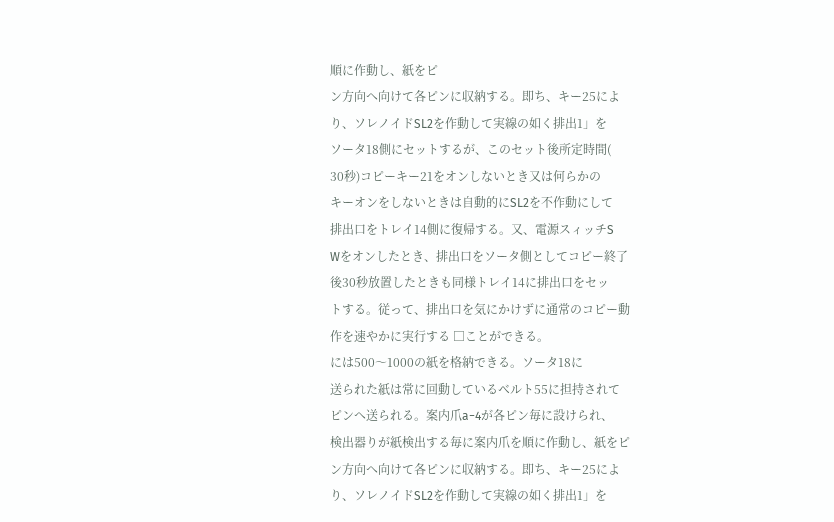順に作動し、紙をピ
ン方向へ向けて各ピンに収納する。即ち、キー25によ
り、ソレノイドSL2を作動して実線の如く排出1」を
ソータ18側にセットするが、このセット後所定時間(
30秒)コピーキー21をオンしないとき又は何らかの
キーオンをしないときは自動的にSL2を不作動にして
排出口をトレイ14側に復帰する。又、電源スィッチS
Wをオンしたとき、排出口をソータ側としてコピー終了
後30秒放置したときも同様トレイ14に排出口をセッ
トする。従って、排出口を気にかけずに通常のコピー動
作を速やかに実行する □ことができる。
には500〜1000の紙を格納できる。ソータ18に
送られた紙は常に回動しているベルト55に担持されて
ピンへ送られる。案内爪a−4が各ピン毎に設けられ、
検出器りが紙検出する毎に案内爪を順に作動し、紙をピ
ン方向へ向けて各ピンに収納する。即ち、キー25によ
り、ソレノイドSL2を作動して実線の如く排出1」を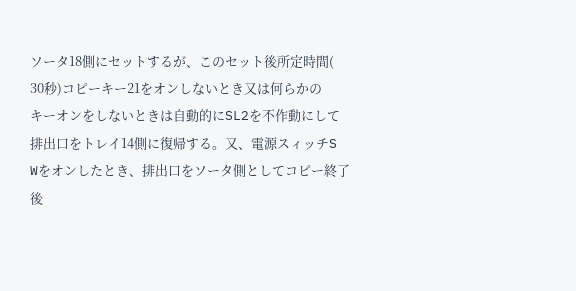ソータ18側にセットするが、このセット後所定時間(
30秒)コピーキー21をオンしないとき又は何らかの
キーオンをしないときは自動的にSL2を不作動にして
排出口をトレイ14側に復帰する。又、電源スィッチS
Wをオンしたとき、排出口をソータ側としてコピー終了
後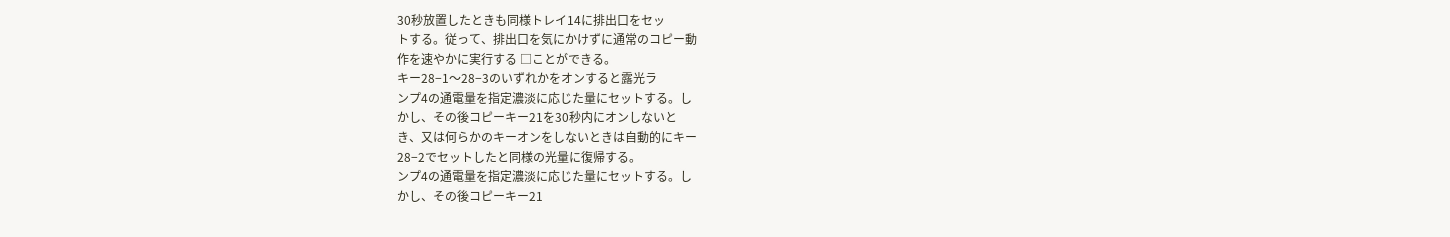30秒放置したときも同様トレイ14に排出口をセッ
トする。従って、排出口を気にかけずに通常のコピー動
作を速やかに実行する □ことができる。
キー28−1〜28−3のいずれかをオンすると露光ラ
ンプ4の通電量を指定濃淡に応じた量にセットする。し
かし、その後コピーキー21を30秒内にオンしないと
き、又は何らかのキーオンをしないときは自動的にキー
28−2でセットしたと同様の光量に復帰する。
ンプ4の通電量を指定濃淡に応じた量にセットする。し
かし、その後コピーキー21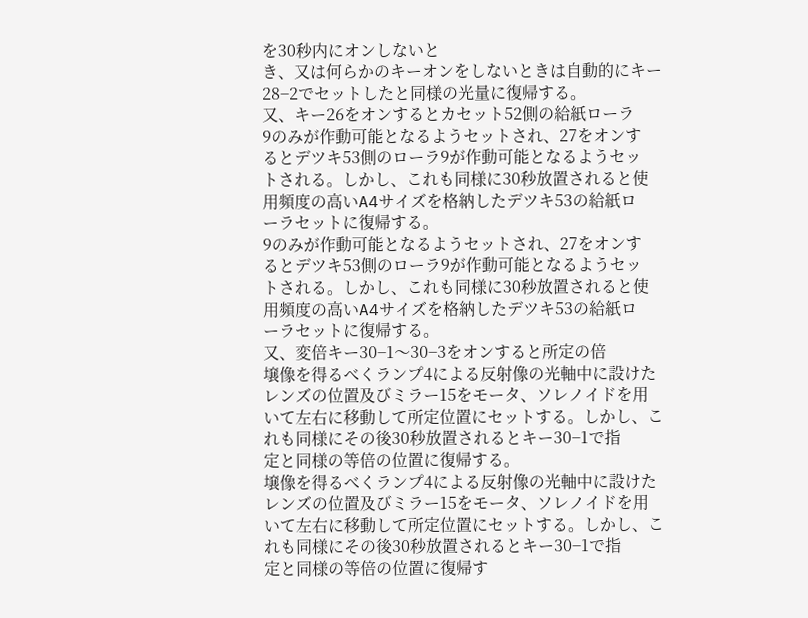を30秒内にオンしないと
き、又は何らかのキーオンをしないときは自動的にキー
28−2でセットしたと同様の光量に復帰する。
又、キー26をオンするとカセット52側の給紙ローラ
9のみが作動可能となるようセットされ、27をオンす
るとデツキ53側のローラ9が作動可能となるようセッ
トされる。しかし、これも同様に30秒放置されると使
用頻度の高いA4サイズを格納したデツキ53の給紙ロ
ーラセットに復帰する。
9のみが作動可能となるようセットされ、27をオンす
るとデツキ53側のローラ9が作動可能となるようセッ
トされる。しかし、これも同様に30秒放置されると使
用頻度の高いA4サイズを格納したデツキ53の給紙ロ
ーラセットに復帰する。
又、変倍キー30−1〜30−3をオンすると所定の倍
壌像を得るべくランプ4による反射像の光軸中に設けた
レンズの位置及びミラー15をモータ、ソレノイドを用
いて左右に移動して所定位置にセットする。しかし、こ
れも同様にその後30秒放置されるとキー30−1で指
定と同様の等倍の位置に復帰する。
壌像を得るべくランプ4による反射像の光軸中に設けた
レンズの位置及びミラー15をモータ、ソレノイドを用
いて左右に移動して所定位置にセットする。しかし、こ
れも同様にその後30秒放置されるとキー30−1で指
定と同様の等倍の位置に復帰す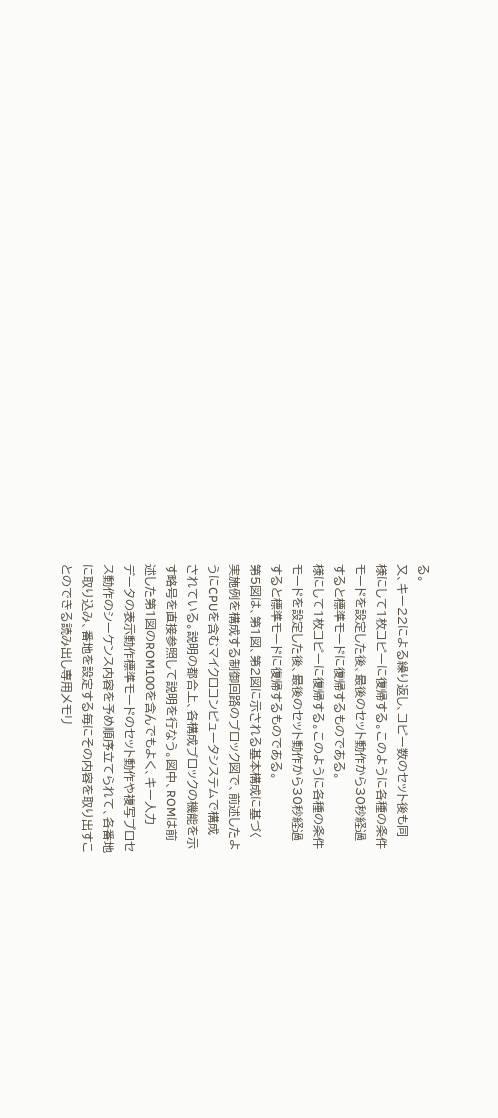る。
又、キー22による繰り返し、コピー数のセット後も同
様にして1枚コピーに復帰する。このように各種の条件
モードを設定した後、最後のセット動作から30秒経過
すると標準モードに復帰するものである。
様にして1枚コピーに復帰する。このように各種の条件
モードを設定した後、最後のセット動作から30秒経過
すると標準モードに復帰するものである。
第5図は、第1図、第2図に示される基本構成に基づ〈
実施例を構成する制御回路のブロック図で、前述したよ
うにCPUを含むマイクロコンピュータシステムで構成
されている。説明の都合上、各構成ブロックの機能を示
す略号を直接参照して説明を行なう。図中、ROMは前
述した第1図のROM100を含んでもよく、キー人力
データの表示動作標準モードのセット動作や複写プロセ
ス動作のシーケンス内容を予め順序立てられて、各番地
に取り込み、番地を設定する毎にその内容を取り出すこ
とのできる読み出し専用メモリ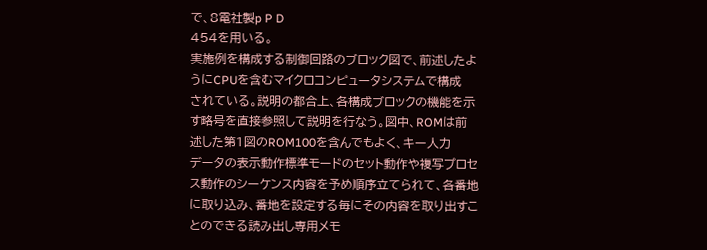で、8電社製p P D
454を用いる。
実施例を構成する制御回路のブロック図で、前述したよ
うにCPUを含むマイクロコンピュータシステムで構成
されている。説明の都合上、各構成ブロックの機能を示
す略号を直接参照して説明を行なう。図中、ROMは前
述した第1図のROM100を含んでもよく、キー人力
データの表示動作標準モードのセット動作や複写プロセ
ス動作のシーケンス内容を予め順序立てられて、各番地
に取り込み、番地を設定する毎にその内容を取り出すこ
とのできる読み出し専用メモ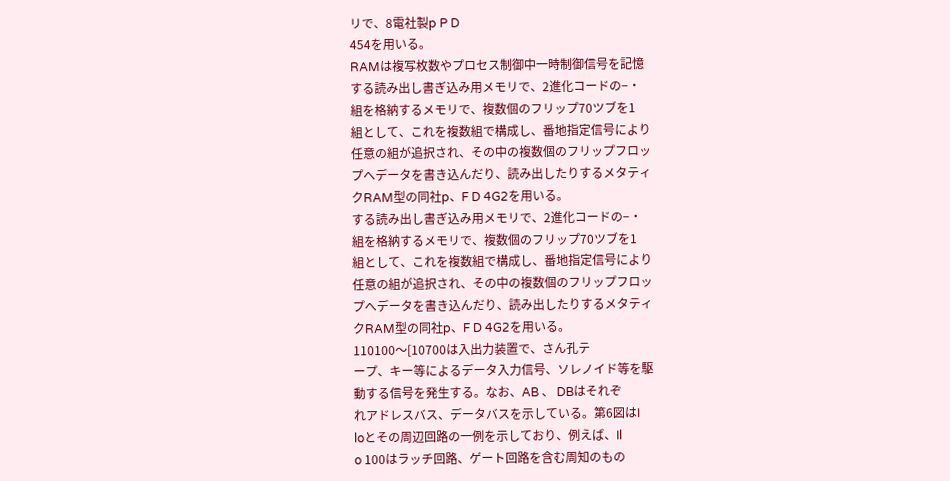リで、8電社製p P D
454を用いる。
RAMは複写枚数やプロセス制御中一時制御信号を記憶
する読み出し書ぎ込み用メモリで、2進化コードの−・
組を格納するメモリで、複数個のフリップ70ツブを1
組として、これを複数組で構成し、番地指定信号により
任意の組が追択され、その中の複数個のフリップフロッ
プへデータを書き込んだり、読み出したりするメタティ
クRAM型の同社p、F D 4G2を用いる。
する読み出し書ぎ込み用メモリで、2進化コードの−・
組を格納するメモリで、複数個のフリップ70ツブを1
組として、これを複数組で構成し、番地指定信号により
任意の組が追択され、その中の複数個のフリップフロッ
プへデータを書き込んだり、読み出したりするメタティ
クRAM型の同社p、F D 4G2を用いる。
110100〜[10700は入出力装置で、さん孔テ
ープ、キー等によるデータ入力信号、ソレノイド等を駆
動する信号を発生する。なお、AB 、 DBはそれぞ
れアドレスバス、データバスを示している。第6図はI
loとその周辺回路の一例を示しており、例えば、Il
o 100はラッチ回路、ゲート回路を含む周知のもの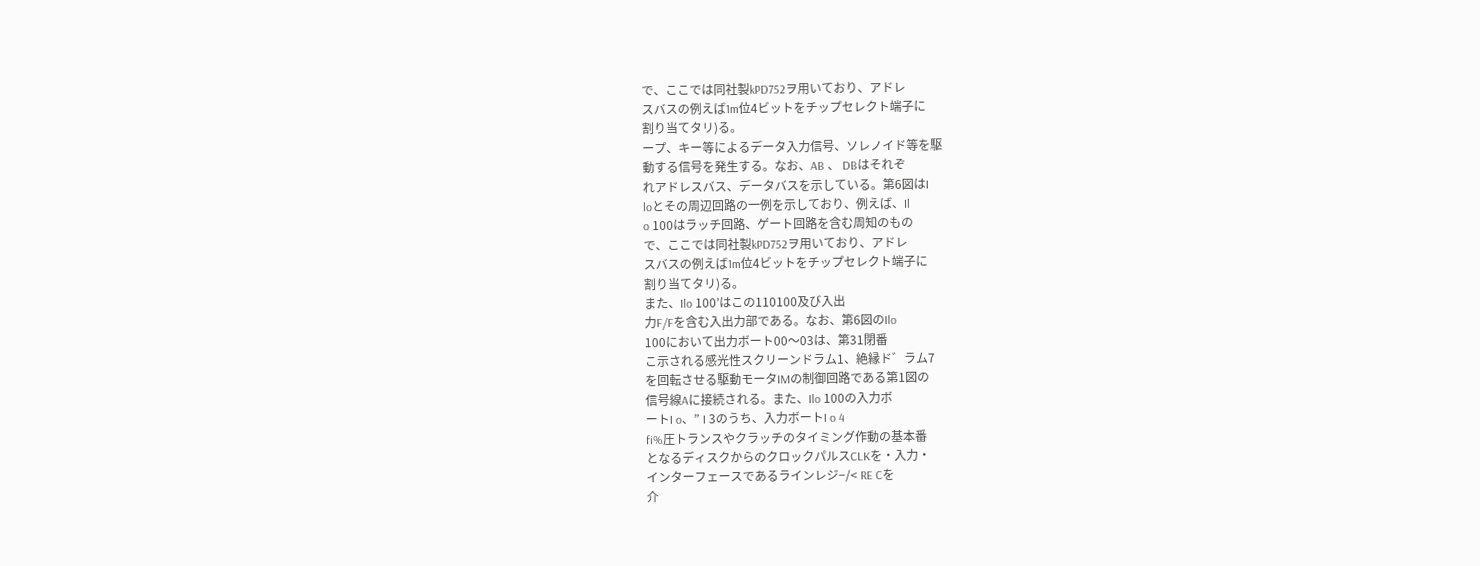で、ここでは同社製kPD752ヲ用いており、アドレ
スバスの例えば1m位4ビットをチップセレクト端子に
割り当てタリ)る。
ープ、キー等によるデータ入力信号、ソレノイド等を駆
動する信号を発生する。なお、AB 、 DBはそれぞ
れアドレスバス、データバスを示している。第6図はI
loとその周辺回路の一例を示しており、例えば、Il
o 100はラッチ回路、ゲート回路を含む周知のもの
で、ここでは同社製kPD752ヲ用いており、アドレ
スバスの例えば1m位4ビットをチップセレクト端子に
割り当てタリ)る。
また、Ilo 100’はこの110100及び入出
力F/Fを含む入出力部である。なお、第6図のIlo
100において出力ボート00〜03は、第31閉番
こ示される感光性スクリーンドラム1、絶縁ド゛ラム7
を回転させる駆動モータIMの制御回路である第1図の
信号線Aに接続される。また、Ilo 100の入力ボ
ートI o、” I 3のうち、入力ボートI o 4
fi%圧トランスやクラッチのタイミング作動の基本番
となるディスクからのクロックパルスCLKを・入力・
インターフェースであるラインレジ−/< RE Cを
介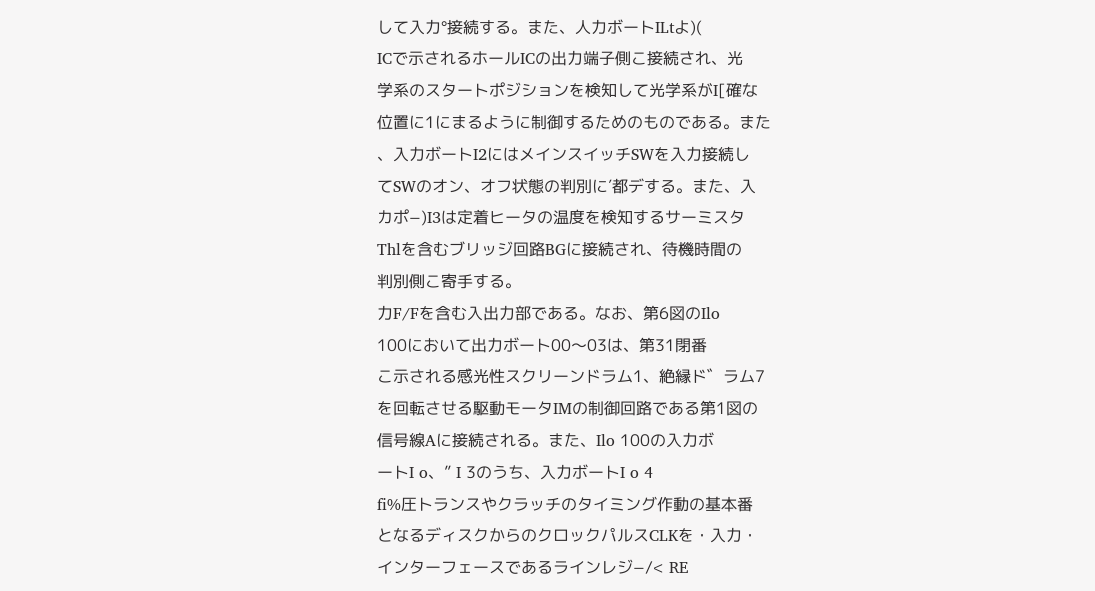して入力°接続する。また、人力ボートILtよ)(
ICで示されるホールICの出力端子側こ接続され、光
学系のスタートポジションを検知して光学系がI[確な
位置に1にまるように制御するためのものである。また
、入力ボートI2にはメインスイッチSWを入力接続し
てSWのオン、オフ状態の判別に′都デする。また、入
カポ−)I3は定着ヒータの温度を検知するサーミスタ
Thlを含むブリッジ回路BGに接続され、待機時間の
判別側こ寄手する。
力F/Fを含む入出力部である。なお、第6図のIlo
100において出力ボート00〜03は、第31閉番
こ示される感光性スクリーンドラム1、絶縁ド゛ラム7
を回転させる駆動モータIMの制御回路である第1図の
信号線Aに接続される。また、Ilo 100の入力ボ
ートI o、” I 3のうち、入力ボートI o 4
fi%圧トランスやクラッチのタイミング作動の基本番
となるディスクからのクロックパルスCLKを・入力・
インターフェースであるラインレジ−/< RE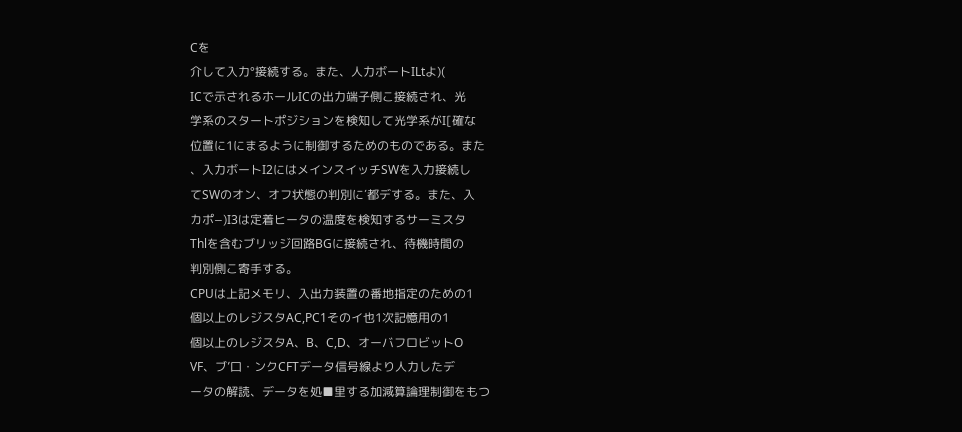Cを
介して入力°接続する。また、人力ボートILtよ)(
ICで示されるホールICの出力端子側こ接続され、光
学系のスタートポジションを検知して光学系がI[確な
位置に1にまるように制御するためのものである。また
、入力ボートI2にはメインスイッチSWを入力接続し
てSWのオン、オフ状態の判別に′都デする。また、入
カポ−)I3は定着ヒータの温度を検知するサーミスタ
Thlを含むブリッジ回路BGに接続され、待機時間の
判別側こ寄手する。
CPUは上記メモリ、入出力装置の番地指定のための1
個以上のレジスタAC,PC1そのイ也1次記憶用の1
個以上のレジスタA、B、C,D、オーバフロビットO
VF、ブ’口・ンクCFTデータ信号線より人力したデ
ータの解読、データを処■里する加減算論理制御をもつ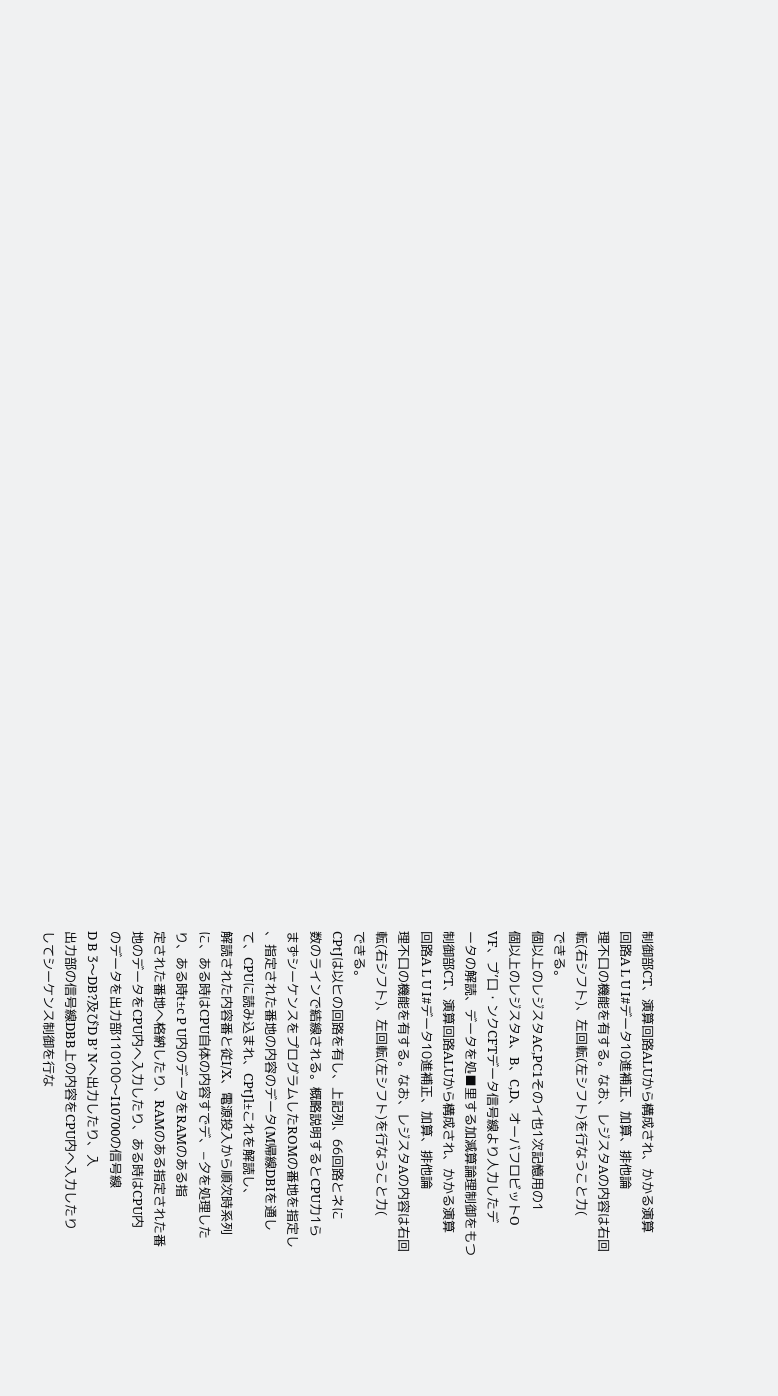制御部CT、演算回路ALUから構成され、かかる演算
回路A L U I#データ10進補正、加算、排他論
理不口の機能を有する。なお、レジスタAの内容は右回
転(右シフト)、左回転(左シフト)を行なうこと力(
できる。
個以上のレジスタAC,PC1そのイ也1次記憶用の1
個以上のレジスタA、B、C,D、オーバフロビットO
VF、ブ’口・ンクCFTデータ信号線より人力したデ
ータの解読、データを処■里する加減算論理制御をもつ
制御部CT、演算回路ALUから構成され、かかる演算
回路A L U I#データ10進補正、加算、排他論
理不口の機能を有する。なお、レジスタAの内容は右回
転(右シフト)、左回転(左シフト)を行なうこと力(
できる。
CPtJは以ヒの回路を有し、上記列、66回路とネに
数のラインで結線される。概略説明するとCPU力1ら
まずシーケンスをプログラムしたROMの番地を指定し
、指定された番地の内容のデータ(M帰線DBIを通し
て、CPUに読み込まれ、CPtJl±これを解読し、
解読された内容番と従I/X、電源投入から順次時系列
に、ある時はCPU自体の内容すでデ、−夕を処理した
り、ある時t±c P U内のデータをRAMのある指
定された番地へ格納したり、RAMのある指定された番
地のデータをCPU内へ入力したり、ある時はCPU内
のデータを出力部110100〜I10700の信号線
D B 3〜DB?及びD B’ Nへ出力したり、入
出力部の信号線DBB上の内容をCPU内へ入力したり
してシーケンス制御を行な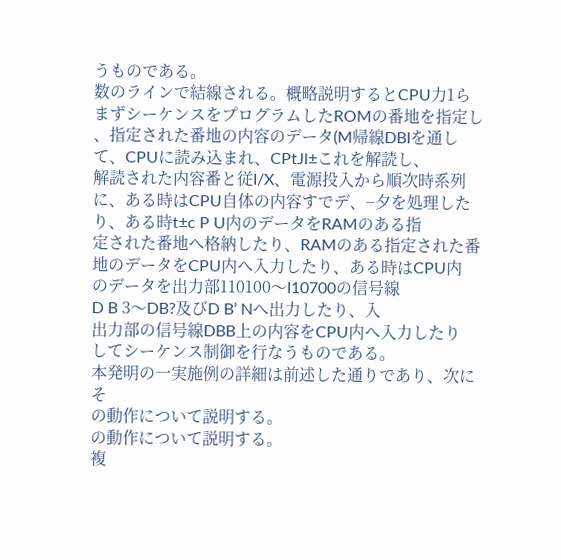うものである。
数のラインで結線される。概略説明するとCPU力1ら
まずシーケンスをプログラムしたROMの番地を指定し
、指定された番地の内容のデータ(M帰線DBIを通し
て、CPUに読み込まれ、CPtJl±これを解読し、
解読された内容番と従I/X、電源投入から順次時系列
に、ある時はCPU自体の内容すでデ、−夕を処理した
り、ある時t±c P U内のデータをRAMのある指
定された番地へ格納したり、RAMのある指定された番
地のデータをCPU内へ入力したり、ある時はCPU内
のデータを出力部110100〜I10700の信号線
D B 3〜DB?及びD B’ Nへ出力したり、入
出力部の信号線DBB上の内容をCPU内へ入力したり
してシーケンス制御を行なうものである。
本発明の一実施例の詳細は前述した通りであり、次にそ
の動作について説明する。
の動作について説明する。
複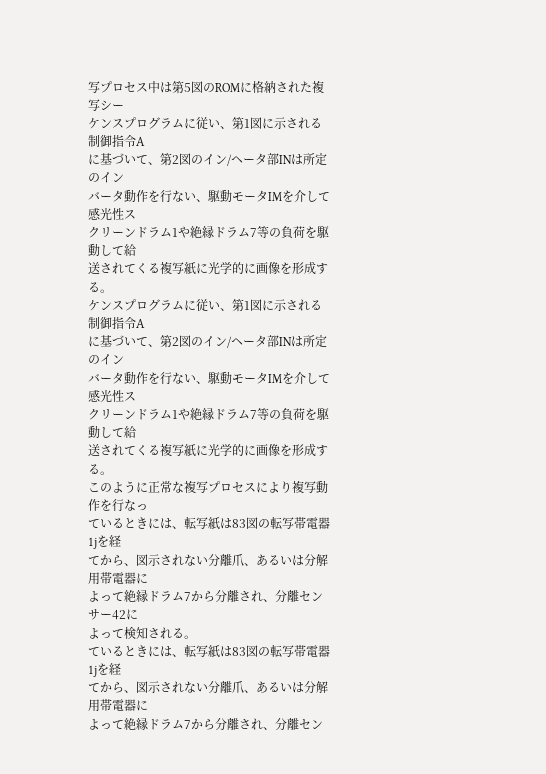写プロセス中は第5図のROMに格納された複写シー
ケンスプログラムに従い、第1図に示される制御指令A
に基づいて、第2図のイン/ヘータ部INは所定のイン
バータ動作を行ない、駆動モータIMを介して感光性ス
クリーンドラム1や絶縁ドラム7等の負荷を駆動して給
送されてくる複写紙に光学的に画像を形成する。
ケンスプログラムに従い、第1図に示される制御指令A
に基づいて、第2図のイン/ヘータ部INは所定のイン
バータ動作を行ない、駆動モータIMを介して感光性ス
クリーンドラム1や絶縁ドラム7等の負荷を駆動して給
送されてくる複写紙に光学的に画像を形成する。
このように正常な複写プロセスにより複写動作を行なっ
ているときには、転写紙は83図の転写帯電器1jを経
てから、図示されない分離爪、あるいは分解用帯電器に
よって絶縁ドラム7から分離され、分離センサー42に
よって検知される。
ているときには、転写紙は83図の転写帯電器1jを経
てから、図示されない分離爪、あるいは分解用帯電器に
よって絶縁ドラム7から分離され、分離セン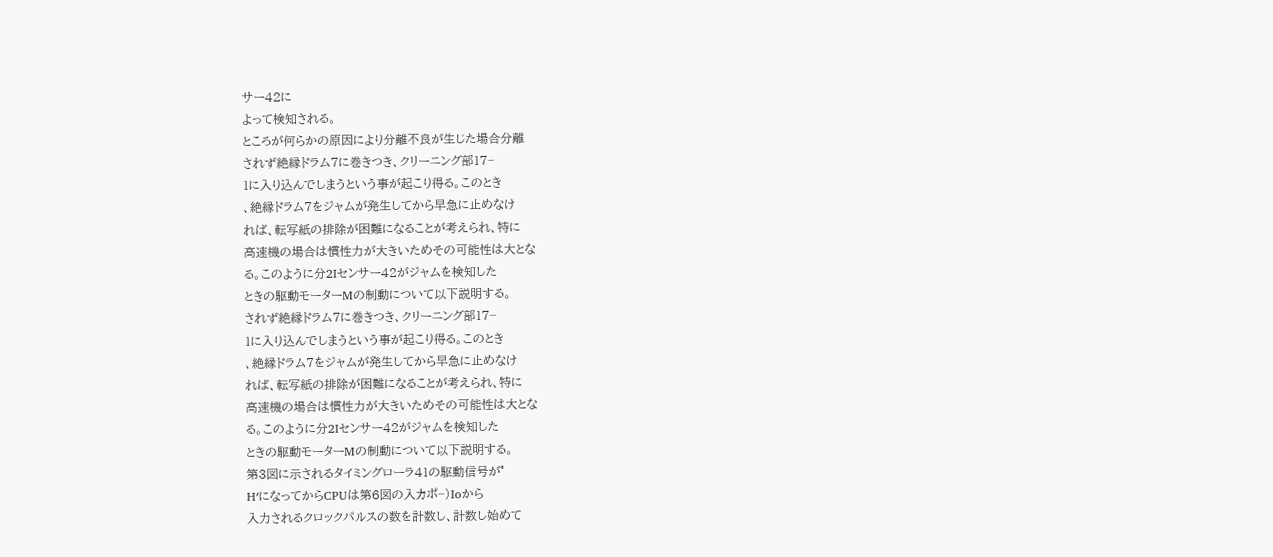サー42に
よって検知される。
ところが何らかの原因により分離不良が生じた場合分離
されず絶縁ドラム7に巻きつき、クリーニング部17−
1に入り込んでしまうという事が起こり得る。このとき
、絶縁ドラム7をジャムが発生してから早急に止めなけ
れば、転写紙の排除が困難になることが考えられ、特に
高速機の場合は慣性力が大きいためその可能性は大とな
る。このように分2Iセンサー42がジャムを検知した
ときの駆動モーターMの制動について以下説明する。
されず絶縁ドラム7に巻きつき、クリーニング部17−
1に入り込んでしまうという事が起こり得る。このとき
、絶縁ドラム7をジャムが発生してから早急に止めなけ
れば、転写紙の排除が困難になることが考えられ、特に
高速機の場合は慣性力が大きいためその可能性は大とな
る。このように分2Iセンサー42がジャムを検知した
ときの駆動モーターMの制動について以下説明する。
第3図に示されるタイミングローラ41の駆動信号が°
H′になってからCPUは第6図の入カポ−)Ioから
入力されるクロックパルスの数を計数し、計数し始めて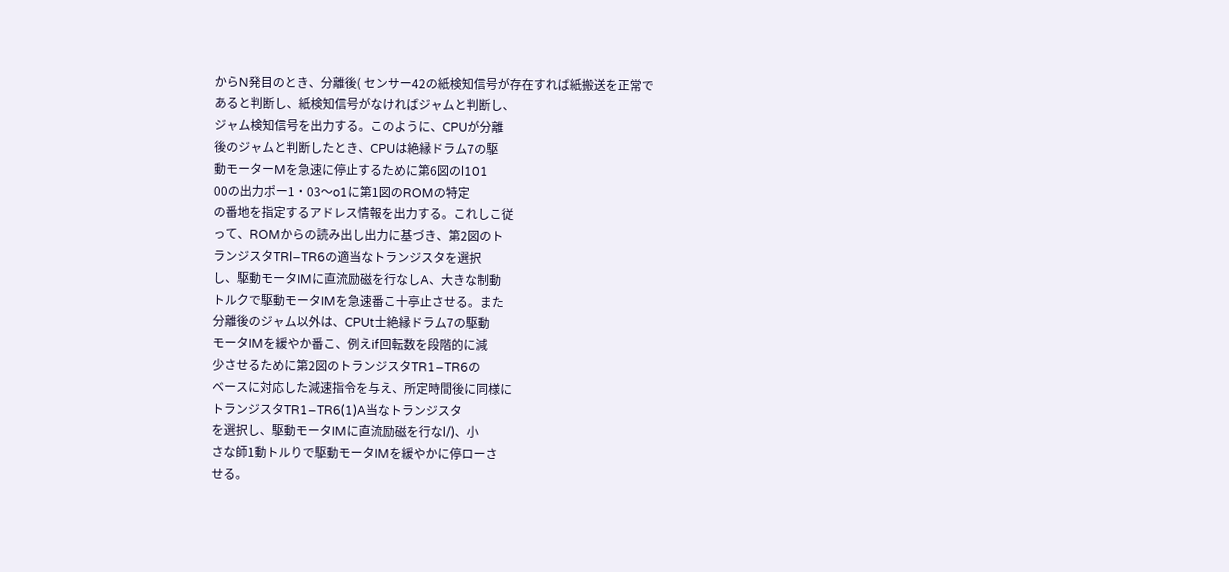からN発目のとき、分離後( センサー42の紙検知信号が存在すれば紙搬送を正常で
あると判断し、紙検知信号がなければジャムと判断し、
ジャム検知信号を出力する。このように、CPUが分離
後のジャムと判断したとき、CPUは絶縁ドラム7の駆
動モーターMを急速に停止するために第6図のl101
00の出力ポー1・03〜o1に第1図のROMの特定
の番地を指定するアドレス情報を出力する。これしこ従
って、ROMからの読み出し出力に基づき、第2図のト
ランジスタTRl−TR6の適当なトランジスタを選択
し、駆動モータIMに直流励磁を行なしA、大きな制動
トルクで駆動モータIMを急速番こ十亭止させる。また
分離後のジャム以外は、CPUt士絶縁ドラム7の駆動
モータIMを緩やか番こ、例えif回転数を段階的に減
少させるために第2図のトランジスタTR1−TR6の
ベースに対応した減速指令を与え、所定時間後に同様に
トランジスタTR1−TR6(1)A当なトランジスタ
を選択し、駆動モータIMに直流励磁を行なl/)、小
さな師1動トルりで駆動モータIMを緩やかに停ローさ
せる。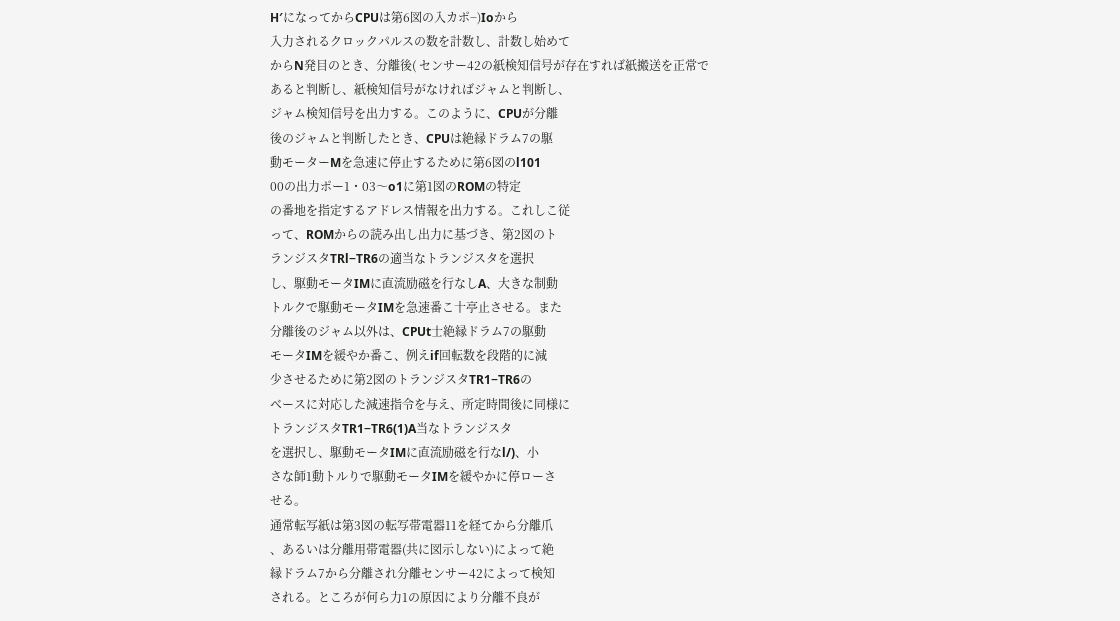H′になってからCPUは第6図の入カポ−)Ioから
入力されるクロックパルスの数を計数し、計数し始めて
からN発目のとき、分離後( センサー42の紙検知信号が存在すれば紙搬送を正常で
あると判断し、紙検知信号がなければジャムと判断し、
ジャム検知信号を出力する。このように、CPUが分離
後のジャムと判断したとき、CPUは絶縁ドラム7の駆
動モーターMを急速に停止するために第6図のl101
00の出力ポー1・03〜o1に第1図のROMの特定
の番地を指定するアドレス情報を出力する。これしこ従
って、ROMからの読み出し出力に基づき、第2図のト
ランジスタTRl−TR6の適当なトランジスタを選択
し、駆動モータIMに直流励磁を行なしA、大きな制動
トルクで駆動モータIMを急速番こ十亭止させる。また
分離後のジャム以外は、CPUt士絶縁ドラム7の駆動
モータIMを緩やか番こ、例えif回転数を段階的に減
少させるために第2図のトランジスタTR1−TR6の
ベースに対応した減速指令を与え、所定時間後に同様に
トランジスタTR1−TR6(1)A当なトランジスタ
を選択し、駆動モータIMに直流励磁を行なl/)、小
さな師1動トルりで駆動モータIMを緩やかに停ローさ
せる。
通常転写紙は第3図の転写帯電器11を経てから分離爪
、あるいは分離用帯電器(共に図示しない)によって絶
縁ドラム7から分離され分離センサー42によって検知
される。ところが何ら力1の原因により分離不良が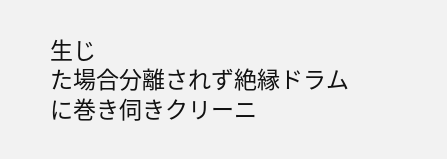生じ
た場合分離されず絶縁ドラムに巻き伺きクリーニ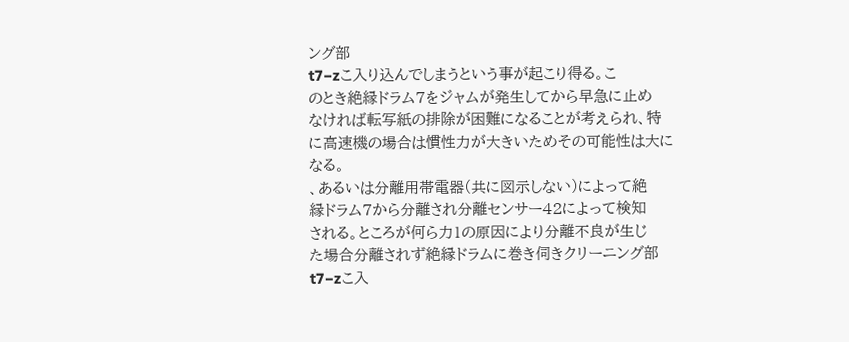ング部
t7−zこ入り込んでしまうという事が起こり得る。こ
のとき絶縁ドラム7をジャムが発生してから早急に止め
なければ転写紙の排除が困難になることが考えられ、特
に高速機の場合は慣性力が大きいためその可能性は大に
なる。
、あるいは分離用帯電器(共に図示しない)によって絶
縁ドラム7から分離され分離センサー42によって検知
される。ところが何ら力1の原因により分離不良が生じ
た場合分離されず絶縁ドラムに巻き伺きクリーニング部
t7−zこ入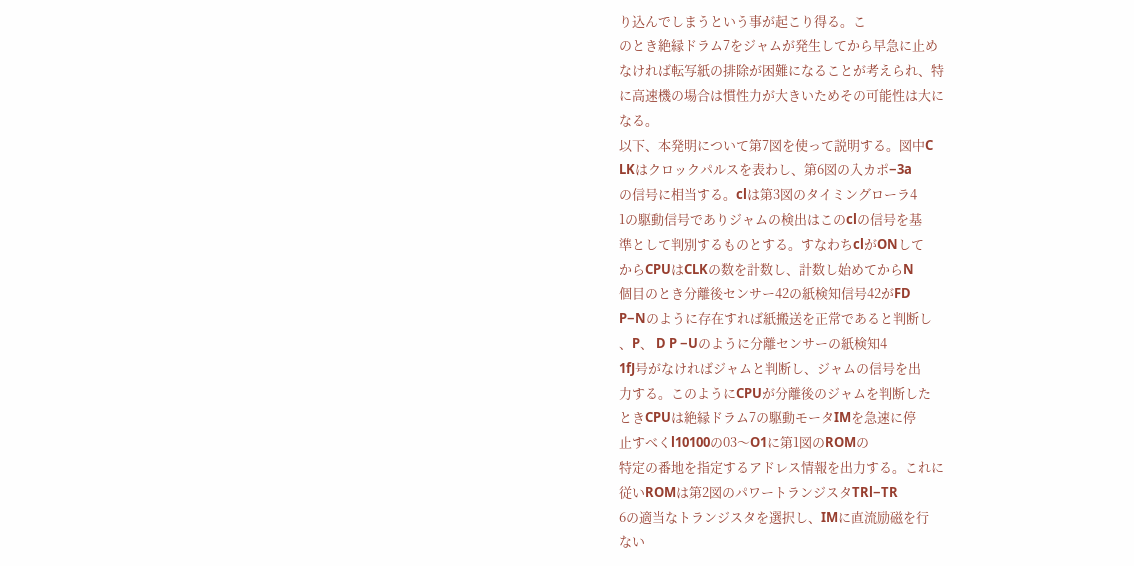り込んでしまうという事が起こり得る。こ
のとき絶縁ドラム7をジャムが発生してから早急に止め
なければ転写紙の排除が困難になることが考えられ、特
に高速機の場合は慣性力が大きいためその可能性は大に
なる。
以下、本発明について第7図を使って説明する。図中C
LKはクロックパルスを表わし、第6図の入カポ−3a
の信号に相当する。clは第3図のタイミングローラ4
1の駆動信号でありジャムの検出はこのclの信号を基
準として判別するものとする。すなわちclがONして
からCPUはCLKの数を計数し、計数し始めてからN
個目のとき分離後センサー42の紙検知信号42がFD
P−Nのように存在すれば紙搬送を正常であると判断し
、P、 D P −Uのように分離センサーの紙検知4
1fJ号がなければジャムと判断し、ジャムの信号を出
力する。このようにCPUが分離後のジャムを判断した
ときCPUは絶縁ドラム7の駆動モータIMを急速に停
止すべくl10100の03〜O1に第1図のROMの
特定の番地を指定するアドレス情報を出力する。これに
従いROMは第2図のパワートランジスタTRl−TR
6の適当なトランジスタを選択し、IMに直流励磁を行
ない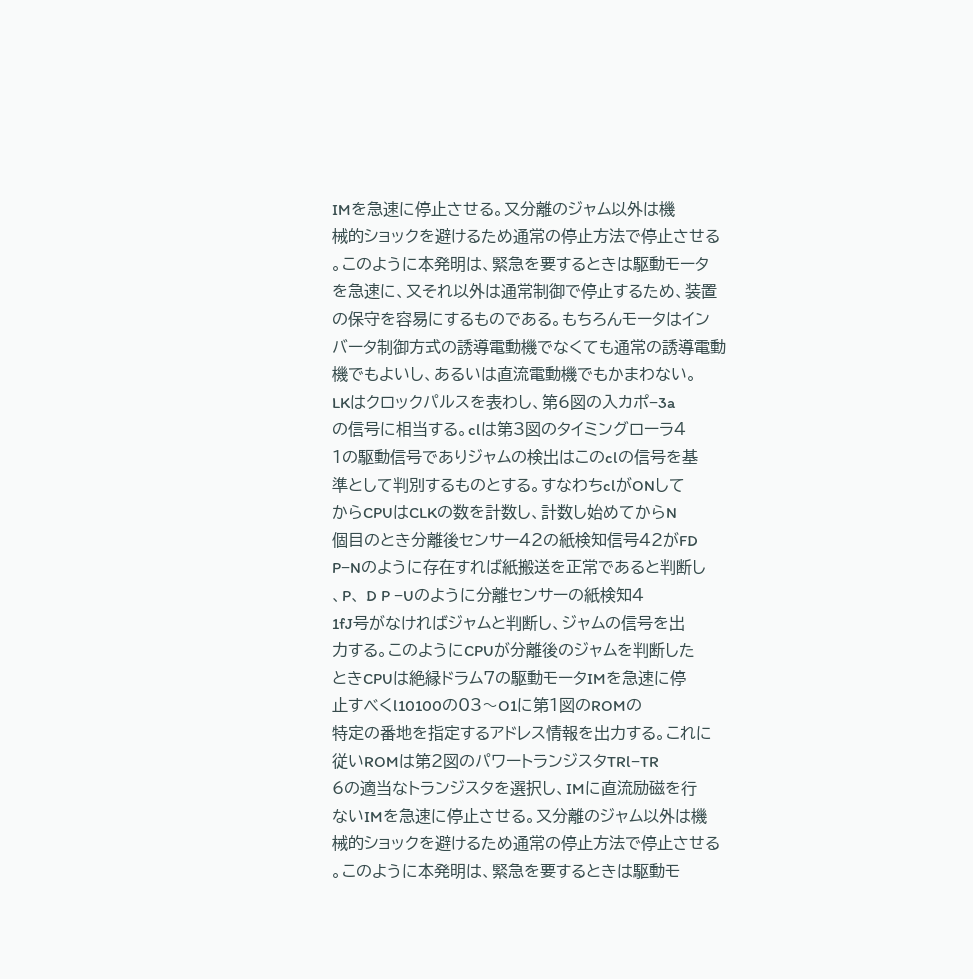IMを急速に停止させる。又分離のジャム以外は機
械的ショックを避けるため通常の停止方法で停止させる
。このように本発明は、緊急を要するときは駆動モータ
を急速に、又それ以外は通常制御で停止するため、装置
の保守を容易にするものである。もちろんモータはイン
バータ制御方式の誘導電動機でなくても通常の誘導電動
機でもよいし、あるいは直流電動機でもかまわない。
LKはクロックパルスを表わし、第6図の入カポ−3a
の信号に相当する。clは第3図のタイミングローラ4
1の駆動信号でありジャムの検出はこのclの信号を基
準として判別するものとする。すなわちclがONして
からCPUはCLKの数を計数し、計数し始めてからN
個目のとき分離後センサー42の紙検知信号42がFD
P−Nのように存在すれば紙搬送を正常であると判断し
、P、 D P −Uのように分離センサーの紙検知4
1fJ号がなければジャムと判断し、ジャムの信号を出
力する。このようにCPUが分離後のジャムを判断した
ときCPUは絶縁ドラム7の駆動モータIMを急速に停
止すべくl10100の03〜O1に第1図のROMの
特定の番地を指定するアドレス情報を出力する。これに
従いROMは第2図のパワートランジスタTRl−TR
6の適当なトランジスタを選択し、IMに直流励磁を行
ないIMを急速に停止させる。又分離のジャム以外は機
械的ショックを避けるため通常の停止方法で停止させる
。このように本発明は、緊急を要するときは駆動モ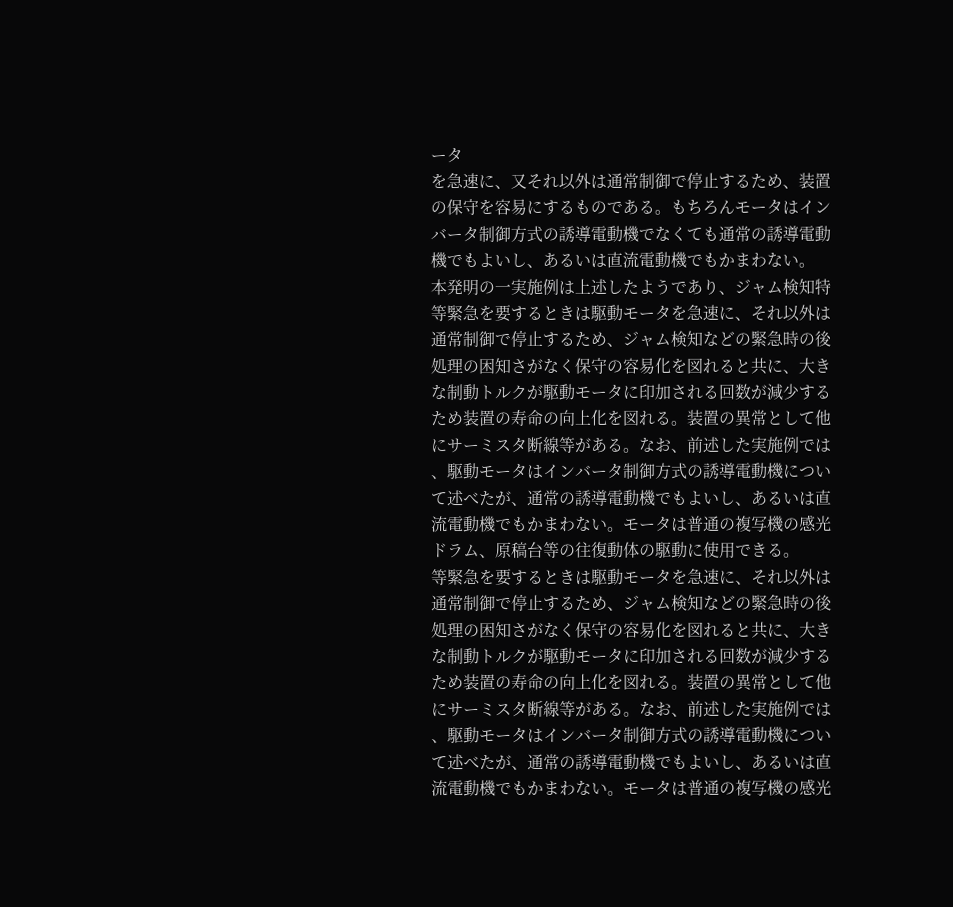ータ
を急速に、又それ以外は通常制御で停止するため、装置
の保守を容易にするものである。もちろんモータはイン
バータ制御方式の誘導電動機でなくても通常の誘導電動
機でもよいし、あるいは直流電動機でもかまわない。
本発明の一実施例は上述したようであり、ジャム検知特
等緊急を要するときは駆動モータを急速に、それ以外は
通常制御で停止するため、ジャム検知などの緊急時の後
処理の困知さがなく保守の容易化を図れると共に、大き
な制動トルクが駆動モータに印加される回数が減少する
ため装置の寿命の向上化を図れる。装置の異常として他
にサーミスタ断線等がある。なお、前述した実施例では
、駆動モータはインバータ制御方式の誘導電動機につい
て述べたが、通常の誘導電動機でもよいし、あるいは直
流電動機でもかまわない。モータは普通の複写機の感光
ドラム、原稿台等の往復動体の駆動に使用できる。
等緊急を要するときは駆動モータを急速に、それ以外は
通常制御で停止するため、ジャム検知などの緊急時の後
処理の困知さがなく保守の容易化を図れると共に、大き
な制動トルクが駆動モータに印加される回数が減少する
ため装置の寿命の向上化を図れる。装置の異常として他
にサーミスタ断線等がある。なお、前述した実施例では
、駆動モータはインバータ制御方式の誘導電動機につい
て述べたが、通常の誘導電動機でもよいし、あるいは直
流電動機でもかまわない。モータは普通の複写機の感光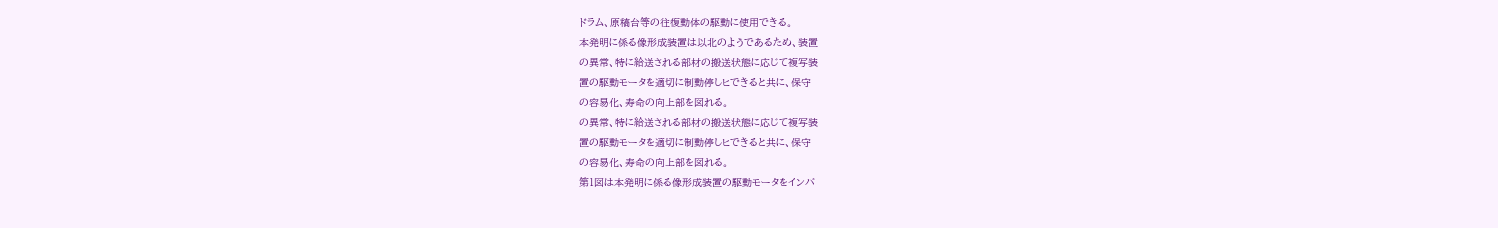ドラム、原稿台等の往復動体の駆動に使用できる。
本発明に係る像形成装置は以北のようであるため、装置
の異常、特に給送される部材の搬送状態に応じて複写装
置の駆動モータを適切に制動停しヒできると共に、保守
の容易化、寿命の向上部を図れる。
の異常、特に給送される部材の搬送状態に応じて複写装
置の駆動モータを適切に制動停しヒできると共に、保守
の容易化、寿命の向上部を図れる。
第1図は本発明に係る像形成装置の駆動モータをインバ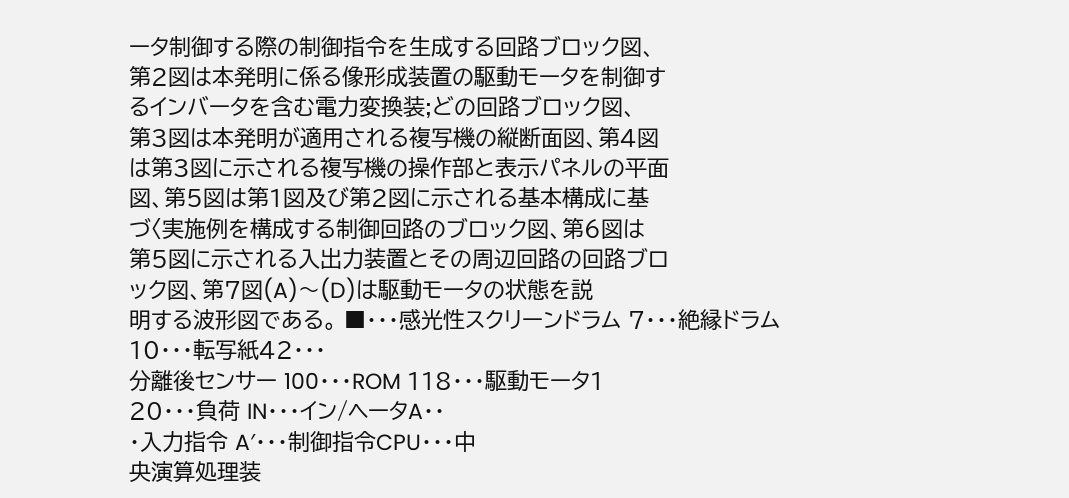ータ制御する際の制御指令を生成する回路ブロック図、
第2図は本発明に係る像形成装置の駆動モータを制御す
るインバータを含む電力変換装;どの回路ブロック図、
第3図は本発明が適用される複写機の縦断面図、第4図
は第3図に示される複写機の操作部と表示パネルの平面
図、第5図は第1図及び第2図に示される基本構成に基
づ〈実施例を構成する制御回路のブロック図、第6図は
第5図に示される入出力装置とその周辺回路の回路ブロ
ック図、第7図(A)〜(D)は駆動モータの状態を説
明する波形図である。 ■・・・感光性スクリーンドラム 7・・・絶縁ドラム 10・・・転写紙42・・・
分離後センサー 100・・・ROM 118・・・駆動モータ1
20・・・負荷 IN・・・イン/ヘータA・・
・入力指令 A′・・・制御指令CPU・・・中
央演算処理装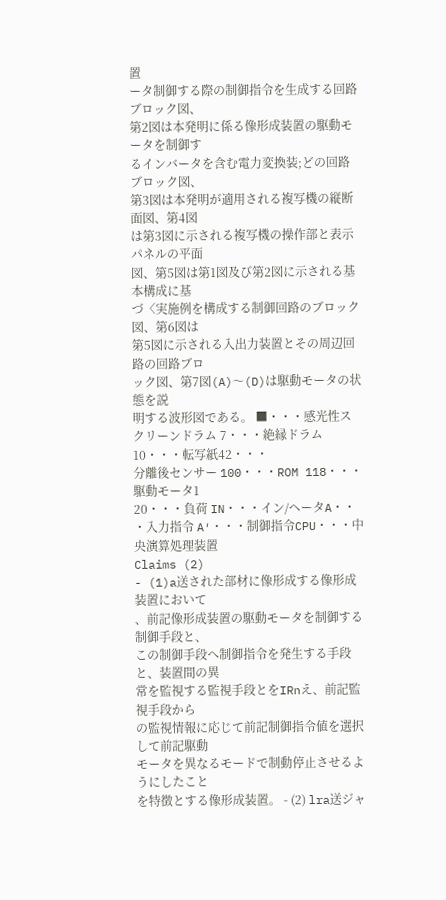置
ータ制御する際の制御指令を生成する回路ブロック図、
第2図は本発明に係る像形成装置の駆動モータを制御す
るインバータを含む電力変換装;どの回路ブロック図、
第3図は本発明が適用される複写機の縦断面図、第4図
は第3図に示される複写機の操作部と表示パネルの平面
図、第5図は第1図及び第2図に示される基本構成に基
づ〈実施例を構成する制御回路のブロック図、第6図は
第5図に示される入出力装置とその周辺回路の回路ブロ
ック図、第7図(A)〜(D)は駆動モータの状態を説
明する波形図である。 ■・・・感光性スクリーンドラム 7・・・絶縁ドラム 10・・・転写紙42・・・
分離後センサー 100・・・ROM 118・・・駆動モータ1
20・・・負荷 IN・・・イン/ヘータA・・
・入力指令 A′・・・制御指令CPU・・・中
央演算処理装置
Claims (2)
- (1)a送された部材に像形成する像形成装置において
、前記像形成装置の駆動モータを制御する制御手段と、
この制御手段へ制御指令を発生する手段と、装置間の異
常を監視する監視手段とをIRnえ、前記監視手段から
の監視情報に応じて前記制御指令値を選択して前記駆動
モータを異なるモードで制動停止させるようにしたこと
を特徴とする像形成装置。 - (2) lra送ジャ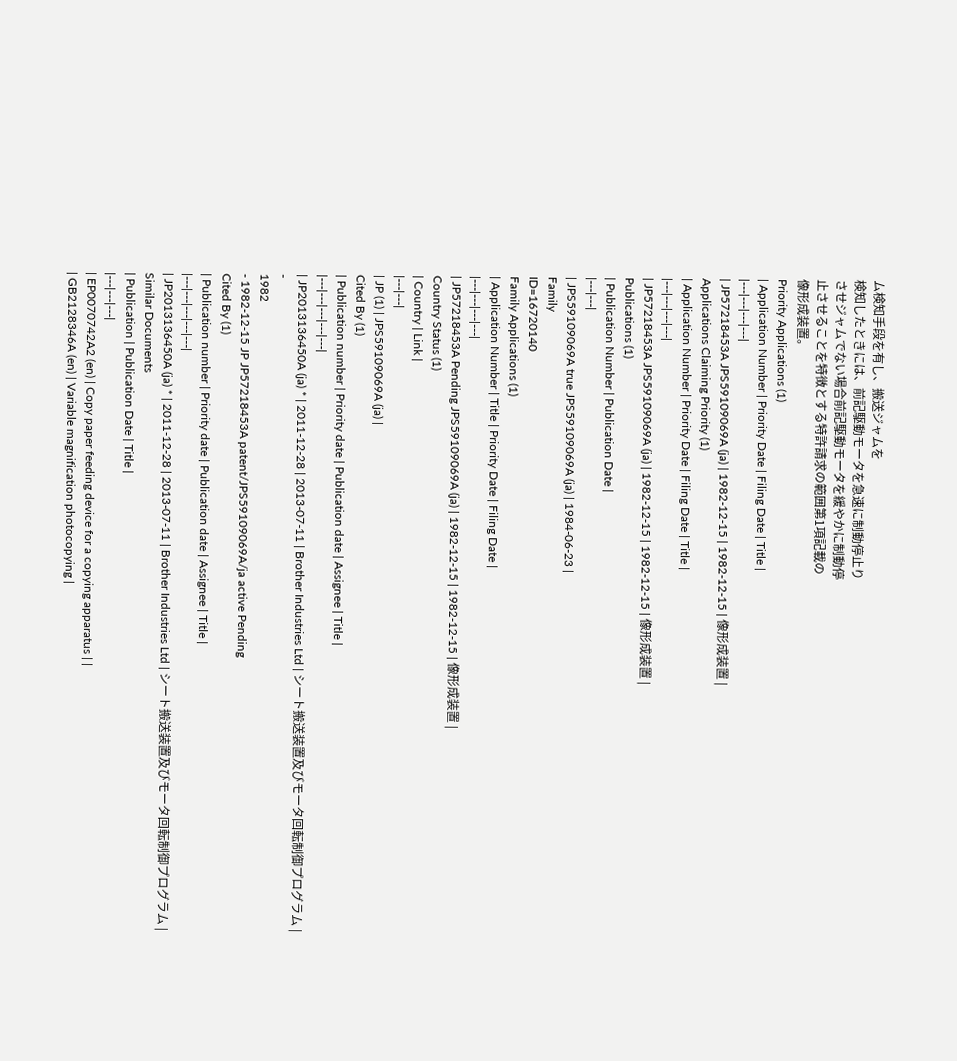ム検知手段を有し、搬送ジャムを
検知したときには、前記駆動モータを急速に制動停止り
させジャムでない場合前記駆動モータを緩やかに制動停
止させることを特徴とする特許請求の範囲第1項記載の
像形成装置。
Priority Applications (1)
| Application Number | Priority Date | Filing Date | Title |
|---|---|---|---|
| JP57218453A JPS59109069A (ja) | 1982-12-15 | 1982-12-15 | 像形成装置 |
Applications Claiming Priority (1)
| Application Number | Priority Date | Filing Date | Title |
|---|---|---|---|
| JP57218453A JPS59109069A (ja) | 1982-12-15 | 1982-12-15 | 像形成装置 |
Publications (1)
| Publication Number | Publication Date |
|---|---|
| JPS59109069A true JPS59109069A (ja) | 1984-06-23 |
Family
ID=16720140
Family Applications (1)
| Application Number | Title | Priority Date | Filing Date |
|---|---|---|---|
| JP57218453A Pending JPS59109069A (ja) | 1982-12-15 | 1982-12-15 | 像形成装置 |
Country Status (1)
| Country | Link |
|---|---|
| JP (1) | JPS59109069A (ja) |
Cited By (1)
| Publication number | Priority date | Publication date | Assignee | Title |
|---|---|---|---|---|
| JP2013136450A (ja) * | 2011-12-28 | 2013-07-11 | Brother Industries Ltd | シート搬送装置及びモータ回転制御プログラム |
-
1982
- 1982-12-15 JP JP57218453A patent/JPS59109069A/ja active Pending
Cited By (1)
| Publication number | Priority date | Publication date | Assignee | Title |
|---|---|---|---|---|
| JP2013136450A (ja) * | 2011-12-28 | 2013-07-11 | Brother Industries Ltd | シート搬送装置及びモータ回転制御プログラム |
Similar Documents
| Publication | Publication Date | Title |
|---|---|---|
| EP0070742A2 (en) | Copy paper feeding device for a copying apparatus | |
| GB2128346A (en) | Variable magnification photocopying |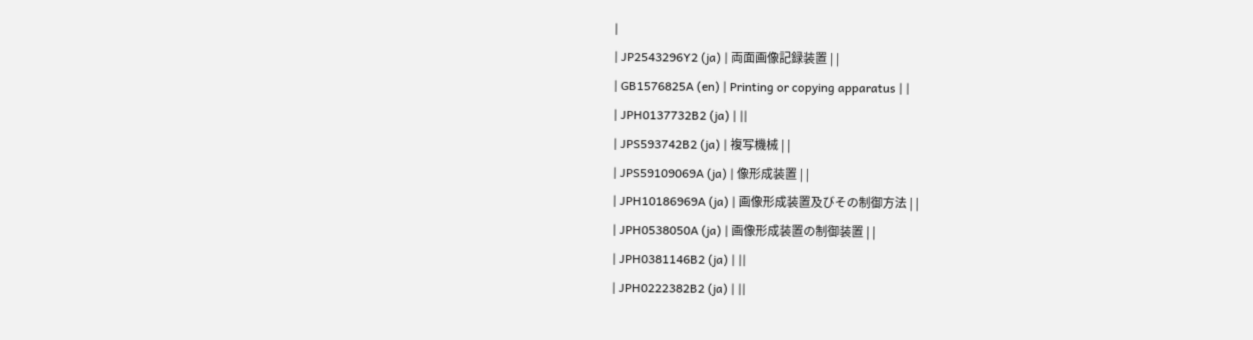|
| JP2543296Y2 (ja) | 両面画像記録装置 | |
| GB1576825A (en) | Printing or copying apparatus | |
| JPH0137732B2 (ja) | ||
| JPS593742B2 (ja) | 複写機械 | |
| JPS59109069A (ja) | 像形成装置 | |
| JPH10186969A (ja) | 画像形成装置及びその制御方法 | |
| JPH0538050A (ja) | 画像形成装置の制御装置 | |
| JPH0381146B2 (ja) | ||
| JPH0222382B2 (ja) | ||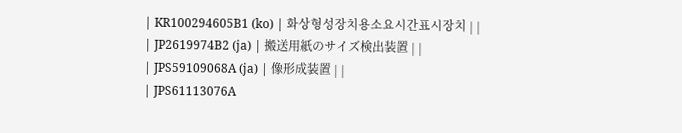| KR100294605B1 (ko) | 화상형성장치용소요시간표시장치 | |
| JP2619974B2 (ja) | 搬送用紙のサイズ検出装置 | |
| JPS59109068A (ja) | 像形成装置 | |
| JPS61113076A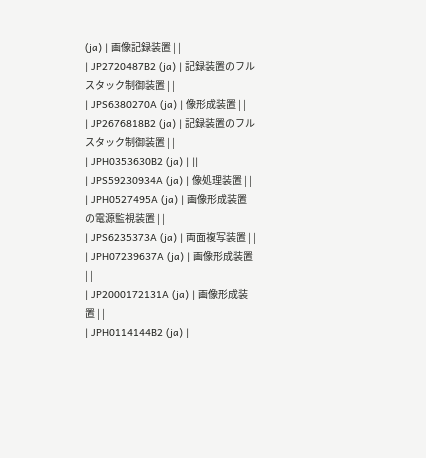(ja) | 画像記録装置 | |
| JP2720487B2 (ja) | 記録装置のフルスタック制御装置 | |
| JPS6380270A (ja) | 像形成装置 | |
| JP2676818B2 (ja) | 記録装置のフルスタック制御装置 | |
| JPH0353630B2 (ja) | ||
| JPS59230934A (ja) | 像処理装置 | |
| JPH0527495A (ja) | 画像形成装置の電源監視装置 | |
| JPS6235373A (ja) | 両面複写装置 | |
| JPH07239637A (ja) | 画像形成装置 | |
| JP2000172131A (ja) | 画像形成装置 | |
| JPH0114144B2 (ja) |